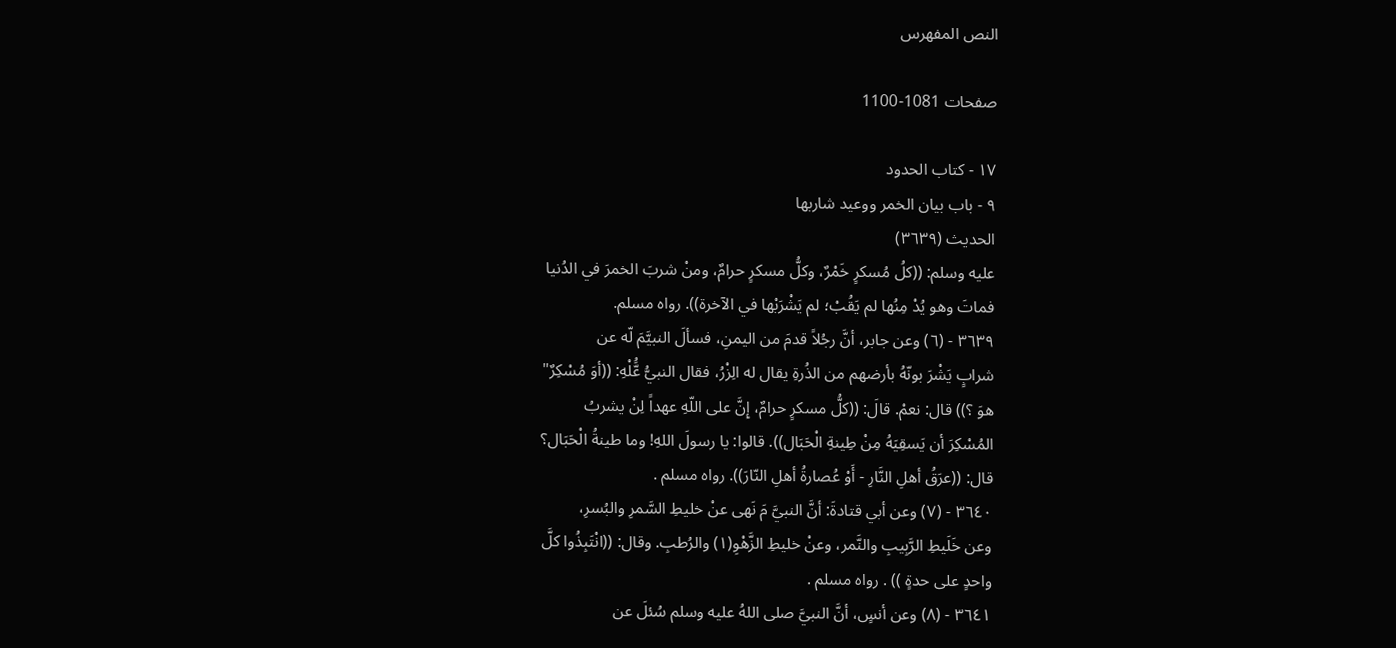النص المفهرس

صفحات 1081-1100

١٧ - كتاب الحدود
٩ - باب بيان الخمر ووعید شاربها
الحديث (٣٦٣٩)
عليه وسلم: ((كلُ مُسكرٍ خَمْرٌ، وكلُّ مسكرٍ حرامٌ، ومنْ شربَ الخمرَ في الدُنيا
فماتَ وهو يُدْ مِنُها لم يَقُبْ؛ لم يَشْرَبْها في الآخرة)). رواه مسلم.
٣٦٣٩ - (٦) وعن جابر، أنَّ رجُلاً قدمَ من اليمنِ، فسألَ النبيَّمَ لّه عن
شرابٍ يَشْرَ بونّهُ بأرضهم من الذُرةِ يقال له الِزْرُ، فقال النبيُّ عَُّلْهِ: ((أوَ مُسْكِرٌ"
هوَ ؟)) قال: نعمْ. قالَ: ((كلُّ مسكرٍ حرامٌ، إِنَّ على اللّهِ عهداً لِنْ يشربُ
المُسْكِرَ أن يَسقِيَهُ مِنْ طِينةِ الْحَبَال)). قالوا: يا رسولَ اللهِ! وما طينةُ الْحَبَال؟
قال: ((عرَقُ أهلِ النَّارِ - أَوْ عُصارةُ أهلِ النّارَ)). رواه مسلم .
٣٦٤٠ - (٧) وعن أبي قتادةَ: أنَّ النبيَّ مَ نَهى عنْ خليطِ السَّمرِ والبُسرِ،
وعن خَلَيطِ الرَّبِيبِ والنَّمر، وعنْ خليطِ الزَّهْوِ(١) والرُطبِ. وقال: ((انْتَبِذُوا كلَّ
واحدٍ على حدةٍ )) . رواه مسلم .
٣٦٤١ - (٨) وعن أنسٍ، أنَّ النبيَّ صلى اللهُ عليه وسلم سُئلَ عن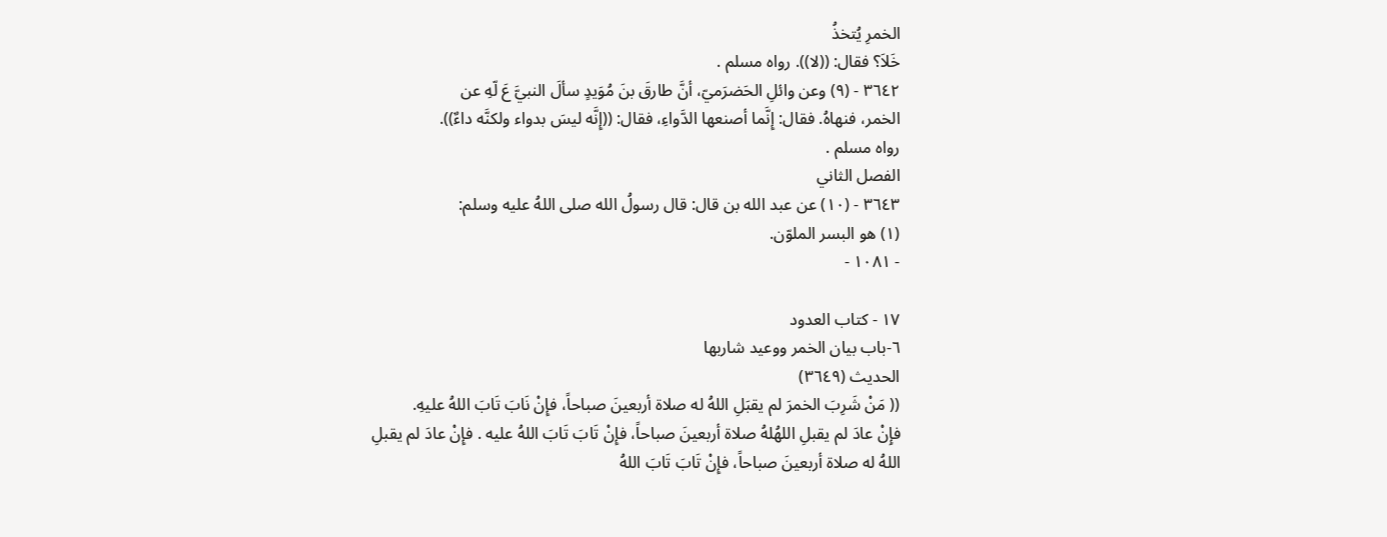الخمرِ يُتخذُ
خَلاَ؟ فقال: ((لا)). رواه مسلم .
٣٦٤٢ - (٩) وعن وائلِ الحَضرَميّ، أنَّ طارقَ بنَ مُوَيدٍ سألَ النبيَّ عَ لّهِ عن
الخمر، فنهاهُ. فقال: إِنَّما أصنعها الدَّواءِ، فقال: ((إِنَّه ليسَ بدواء ولكنَّه داءٌ)).
رواه مسلم .
الفصل الثاني
٣٦٤٣ - (١٠) عن عبد الله بن قال: قال رسولُ الله صلى اللهُ عليه وسلم:
(١) هو البسر الملوّن.
- ١٠٨١ -

١٧ - كتاب العدود
٦-باب بیان الخمر ووعید شاربها
الحديث (٣٦٤٩)
(( مَنْ شَرِبَ الخمرَ لم يقبَلِ اللهُ له صلاة أربعينَ صباحاً، فإِنْ نَابَ تَابَ اللهُ عليهِ.
فإِنْ عادَ لم يقبلِ اللهُلهُ صلاة أربعينَ صباحاً، فإِنْ تَابَ تَابَ اللهُ عليه . فإِنْ عادَ لم يقبلِ
اللهُ له صلاة أربعينَ صباحاً، فإِنْ تَابَ تَابَ اللهُ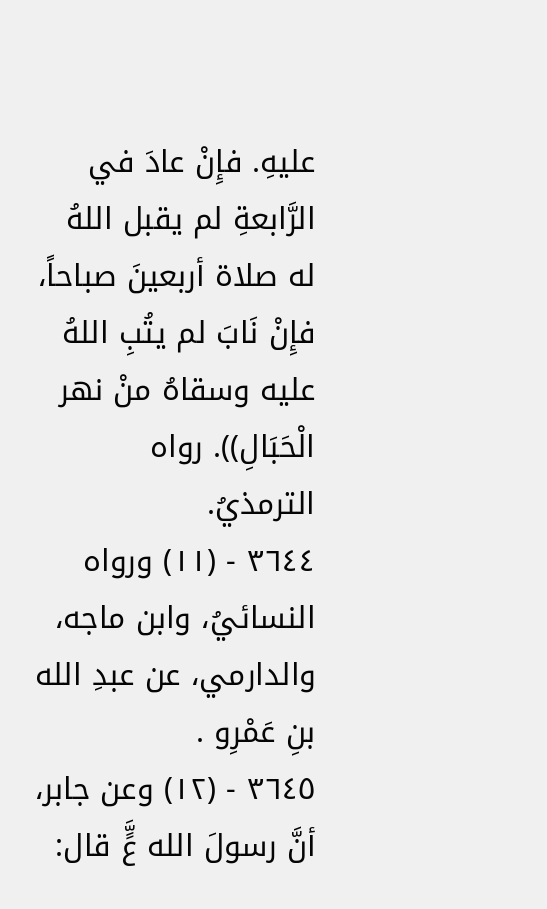عليهِ. فإِنْ عادَ في الرَّابعةِ لم يقبل اللهُ
له صلاة أربعينَ صباحاً، فإِنْ نَابَ لم يتُبِ اللهُ عليه وسقاهُ منْ نهر الْحَبَالِ)). رواه
الترمذيُ.
٣٦٤٤ - (١١) ورواه النسائيُ، وابن ماجه، والدارمي، عن عبدِ الله بنِ عَمْرِو .
٣٦٤٥ - (١٢) وعن جابر، أنَّ رسولَ الله عٍَّ قال: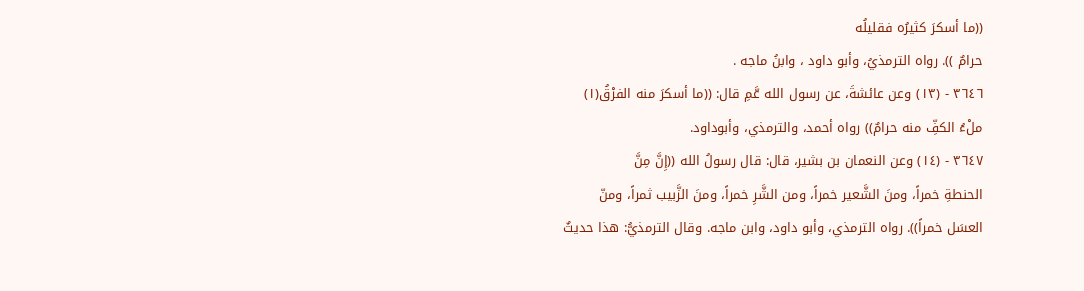((ما أسكرَ كثيرُه فقليلُه
حرامٌ )). رواه الترمذيُ، وأبو داود ، وابنُ ماجه .
٣٦٤٦ - (١٣) وعن عائشةَ، عن رسول الله عَّمِ قال: ((ما أسكرَ منه الفرْقُ(١)
ملْءُ الكفِّ منه حرامٌ)) رواه أحمد، والترمذي، وأبوداود.
٣٦٤٧ - (١٤) وعن النعمان بن بشير، قال: قال رسولُ الله ((إِنَّ مِنَّ
الحنطةِ خمراً، ومنَ الشَّعير خمراً، ومن الشَّرِ خمراً، ومنَ الزَّبيب ثمراً، ومنّ
العسَل خمراً)). رواه الترمذي، وأبو داود، وابن ماجه. وقال الترمذيُّ: هذا حديثٌ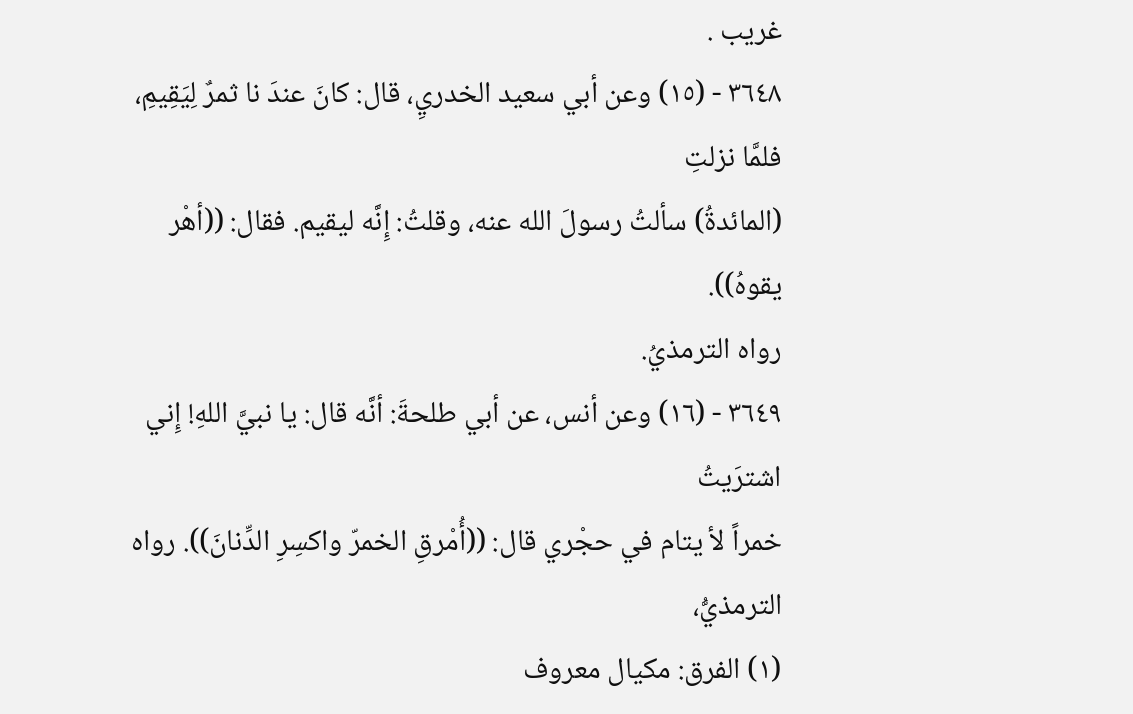غريب .
٣٦٤٨ - (١٥) وعن أبي سعيد الخدريِ، قال: كانَ عندَ نا ثمرٌ لِيَقِيمِ، فلمَّا نزلتِ
(المائدةُ) سألتُ رسولَ الله عنه، وقلتُ: إِنَّه ليقيم. فقال: ((أهْر يقوهُ)).
رواه الترمذيُ.
٣٦٤٩ - (١٦) وعن أنس، عن أبي طلحةَ: أنَّه قال: يا نبيَّ اللهِ! إِني اشترَيتُ
خمراً لأ يتام في حجْري قال: ((أُمْرقِ الخمرّ واكسِرِ الدِّنانَ)). رواه الترمذيُّ،
(١) الفرق: مكيال معروف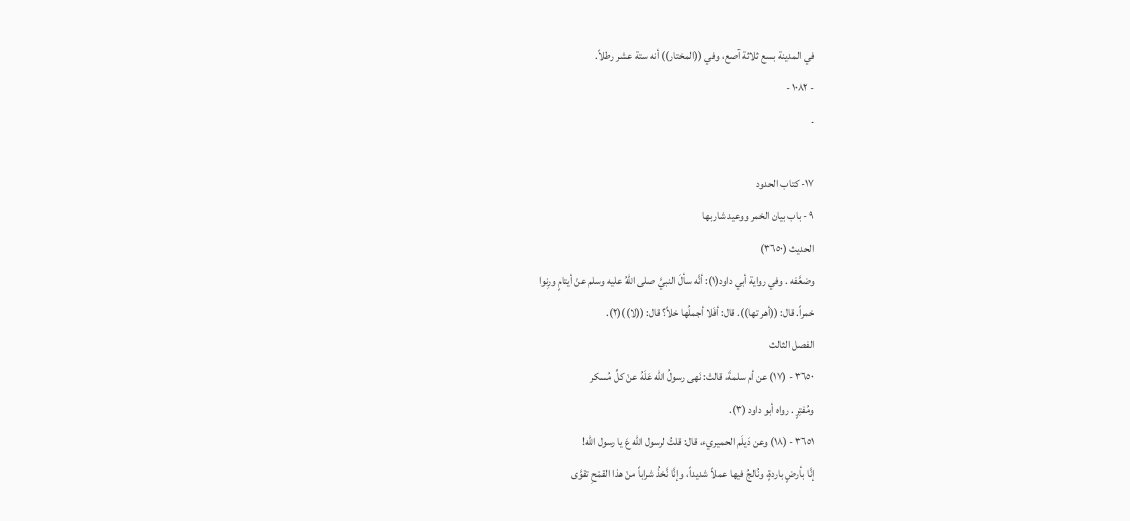في المدينة بسع ثلاثة آصع، وفي ((المختار)) أنه ستة عشر رطلاً.
- ١٠٨٢ -
۔

١٧- كتاب الحدود
٩ - باب بيان الخمر ووعيد شاربها
الحديث (٣٦٥٠)
وضعَّفه . وفي رواية أبي داود(١): أنَّه سألَ النبيَّ صلى اللهُ عليه وسلم عنْ أيتامٍ ورِنوا
خمراً. قال: ((أهر تها)). قال: أفَلا أجملُها خلاً؟ قال: ((لا))(٢).
الفصل الثالث
٣٦٥٠ - (١٧) عن أم سلمةَ، قالتْ: نَهى رسولُ الله عَلَهُ عنْ كلِّ مُسكر
ومُفتِرٍ . رواه أبو داود (٣).
٣٦٥١ - (١٨) وعن دَيلَم الحميريء، قال: قلتُ لرسول الله عَ يا رسول الله!
إنَّا بأرضٍ باردةٍ، ونُالجُ فيها عملاً شديداً، وإنَّا نَّخذُ شراباً منْ هذا القمْحِ تقوَّى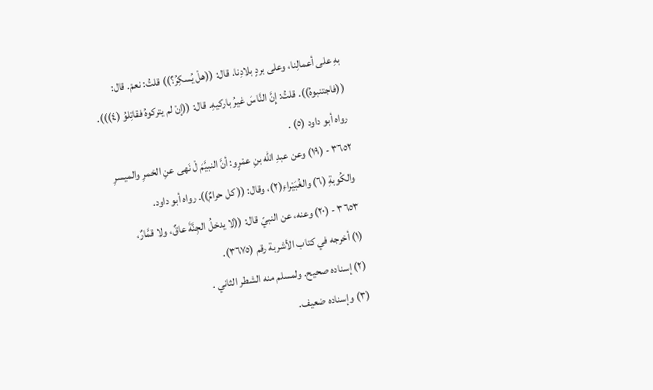بهِ على أعمالِنا، وعلى بردٍ بلادِنا. قال: ((هلْ يُسكِرُ؟)) قلتُ: نعمْ. قال:
((فاجتنبوهُ)). قلتُ: إِنَّ النَّاسَ غيرُ باركيهِ. قال: ((إنْ لم يتركوهُ فقاتِلوُ (٤))).
رواه أبو داود (٥) .
٣٦٥٢ - (١٩) وعن عبدِ الله بنِ عمْرٍو: أنَّ النبيَّمَ لْ نَهى عنِ الخمرِ والميسرِ
والكُوبةِ (٦) والغُبَيْراءِ(٢)، وقال: (( كل حرامٌ)). رواه أبو داود.
٣٦٥٣ - (٢٠) وعنه، عن النبيّ قال: ((لا يدخلُ الجِنَّةَ عاقٌ، ولا قمَّارٌ،
(١) أخرجه في كتاب الأشربة رقم (٣٦٧٥).
(٢) إسناده صحيح. ولمسلم منه الشطر الثاني .
(٣) وإسناده ضعيف.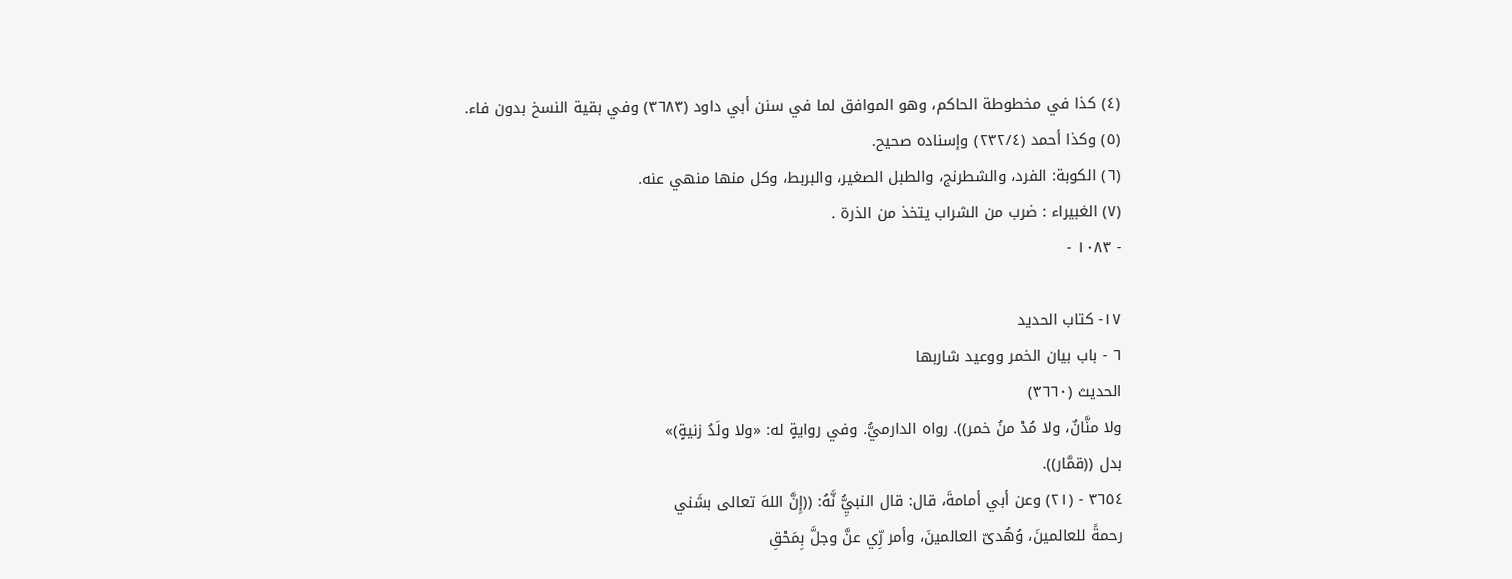(٤) كذا في مخطوطة الحاكم، وهو الموافق لما في سنن أبي داود (٣٦٨٣) وفي بقية النسخ بدون فاء.
(٥) وكذا أحمد (٢٣٢/٤) وإسناده صحيح.
(٦) الكوبة: الفرد، والشطرنج، والطبل الصغير، والبربط، وكل منها منهي عنه.
(٧) الغبيراء : ضرب من الشراب يتخذ من الذرة .
- ١٠٨٣ -

١٧- كتاب الحديد
٦ - باب بيان الخمر ووعيد شاربها
الحديث (٣٦٦٠)
ولا منَّانٌ، ولا مُدْ منُ خمر)). رواه الدارميُّ. وفي روايةٍ له: «ولا ولَدُ زنيةٍ)»
بدل ((قمَّار)).
٣٦٥٤ - (٢١) وعن أبي أمامةَ، قال: قال النبيُِّ نَّهُ: ((إِنَّ اللهَ تعالى بشَني
رحمةً للعالمينَ، وُهُدىّ العالمينَ، وأمر رِّي عنَّ وجلَّ بِمَحْقِ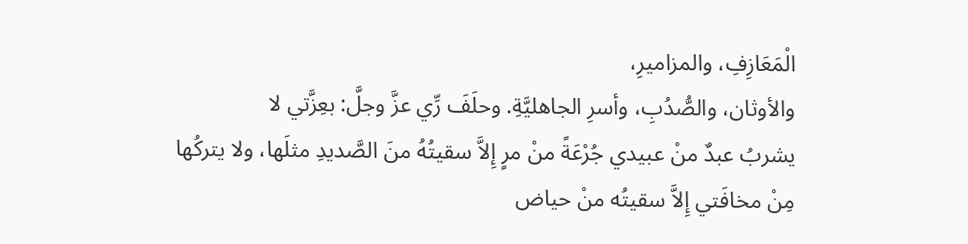الْمَعَازِفِ، والمزاميرِ،
والأوثان، والصُّدُبِ، وأسرِ الجاهليَّةِ. وحلَفَ رِّي عزَّ وجلَّ: بعِزَّتي لا
يشربُ عبدٌ منْ عبيدي جُرْعَةً منْ مرٍ إِلاَّ سقيتُهُ منَ الصَّديدِ مثلَها، ولا يتركُها
مِنْ مخافَتي إِلاَّ سقيتُه منْ حياض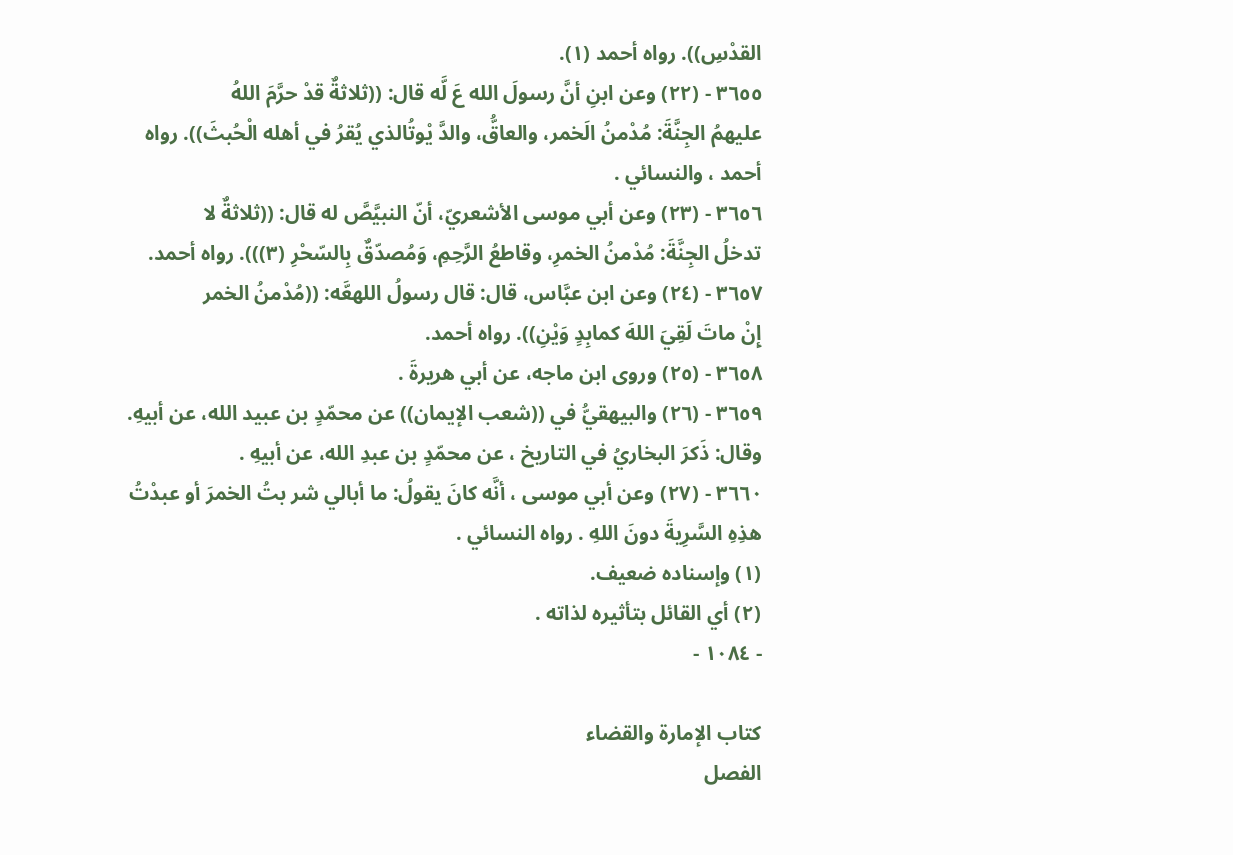القدْسِ)). رواه أحمد (١).
٣٦٥٥ - (٢٢) وعن ابنِ أنَّ رسولَ الله عَ لَّه قال: ((ثلاثةٌ قدْ حرَّمَ اللهُ
عليهمُ الجِنَّةَ: مُدْمنُ الَخمر، والعاقُّ، والدَّ يْوتُالذي يُقرُ في أهله الْحُبثَ)). رواه
أحمد ، والنسائي .
٣٦٥٦ - (٢٣) وعن أبي موسى الأشعريّ، أنّ النبيَّصَّ له قال: ((ثلاثةٌ لا
تدخلُ الجِنَّةَ: مُدْمنُ الخمرِ، وقاطعُ الرَّحِمِ، وَمُصدّقٌ بِالسّحْرِ (٣))). رواه أحمد.
٣٦٥٧ - (٢٤) وعن ابن عبَّاس، قال: قال رسولُ اللهعَّه: ((مُدْمنُ الخمر
إِنْ ماتَ لَقِيَ اللهَ كمابِدٍ وَيْنِ)). رواه أحمد.
٣٦٥٨ - (٢٥) وروى ابن ماجه، عن أبي هريرةَ .
٣٦٥٩ - (٢٦) والبيهقيُّ في ((شعب الإيمان)) عن محمّدٍ بن عبيد الله، عن أبيهِ.
وقال: ذَكرَ البخاريُ في التاريخ ، عن محمّدٍ بن عبدِ الله، عن أبيهِ .
٣٦٦٠ - (٢٧) وعن أبي موسى ، أنَّه كانَ يقولُ: ما أبالي شر بتُ الخمرَ أو عبدْتُ
هذِهِ السَّرِيةَ دونَ اللهِ . رواه النسائي .
(١) وإسناده ضعيف.
(٢) أي القائل بتأثيره لذاته .
- ١٠٨٤ -

كتاب الإمارة والقضاء
الفصل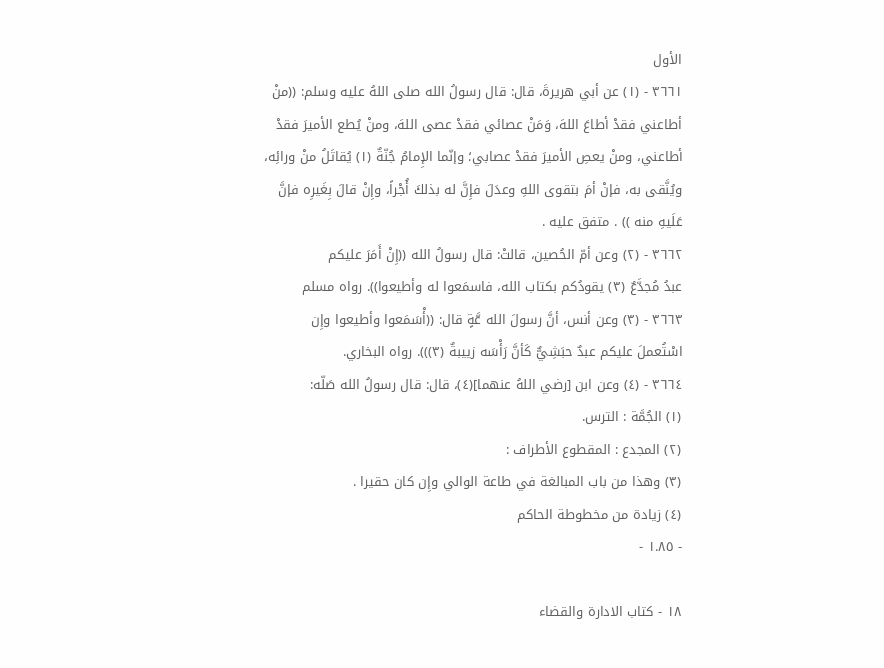الأول
٣٦٦١ - (١) عن أبي هريرةَ، قال: قال رسولُ الله صلى اللهُ عليه وسلم: ((منْ
أطاعني فقدْ أطاعَ اللهَ، وَمَنْ عصائي فقدْ عصى اللهَ، ومنْ يُطع الأميرَ فقدْ
أطاعني، ومنْ يعصِ الأميرَ فقدْ عصابي؛ وإنّما الإِمامُ جُنّةٌ (١) يُقاتَلُ منْ ورائِه،
ويُنَّقى به، فإنْ أمَ بتقوى اللهِ وعدَلَ فإِنَّ له بذلكَ أُجْراً، وإِنْ قالَ بِغَيرِه فإنَّ
عَلَيهِ منه )) . متفق عليه .
٣٦٦٢ - (٢) وعن أمّ الحُصين، قالتْ: قال رسولُ الله ((إِنْ أَمَرَ عليكم
عبدُ مُجدَّعٌ (٣) يقودُكم بكتاب الله، فاسمَعوا له وأطيعوا)). رواه مسلم
٣٦٦٣ - (٣) وعن أنس، أنَّ رسولَ الله عَّةٍ قال: ((أْسَمَعوا وأطيعوا وإِن
اسْتُعملَ عليكم عبدٌ حبَشِيٌّ كَأنَّ رَأْسَه زييبةٌ (٣))). رواه البخاري.
٣٦٦٤ - (٤) وعن ابن [رضي اللهُ عنهما](٤)، قال: قال رسولُ الله صَلّه:
(١) الجُمَّة : الترس.
(٢) المجدع : المقطوع الأطراف :
(٣) وهذا من باب المبالغة في طاعة الوالي وإِن كان حقيرا .
(٤) زيادة من مخطوطة الحاكم
- ١.٨٥ -

١٨ - كتاب الادارة والقضاء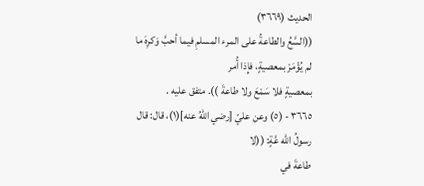الحديث (٣٦٦٩)
((السَّعُ والطاعةُ على المرء المسلمِ فيما أحبَّ وَكرِهَ ما لم يُؤْمَرْ بمعصيةٍ، فإِذا أُمر
بمعصيةٍ فلا سَمْعَ ولا طاعةَ )). متفق عليه .
٣٦٦٥ - (٥) وعن عليّ [رضي اللهُ عنه](١)، قال: قال رسولُ الله عَّةٍ: ((لا
طاعةَ في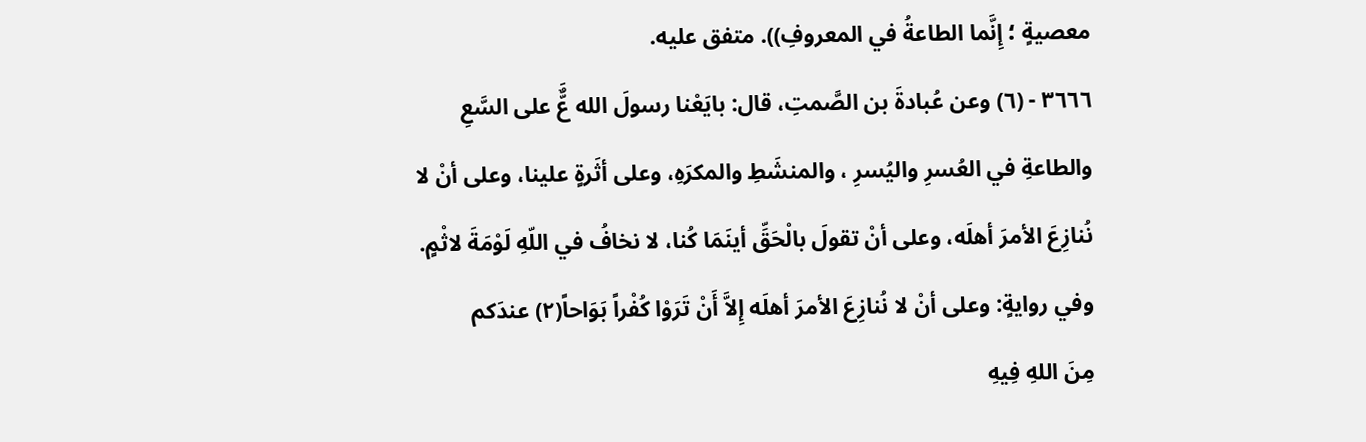معصيةٍ ؛ إِنَّما الطاعةُ في المعروفِ)). متفق عليه.
٣٦٦٦ - (٦) وعن عُبادةَ بن الصَّمتِ، قال: بايَعْنا رسولَ الله عٌَّ على السَّعِ
والطاعةِ في العُسرِ واليُسرِ ، والمنشَطِ والمكرَهِ، وعلى أثَرةٍ علينا، وعلى أنْ لا
نُنازِعَ الأمرَ أهلَه، وعلى أنْ تقولَ بالْحَقِّ أينَمَا كُنا، لا نخافُ في اللّهِ لَوْمَةَ لاثْمٍ.
وفي روايةٍ: وعلى أنْ لا نُنازِعَ الأمرَ أهلَه إِلاَّ أَنْ تَرَوْا كُفْراً بَوَاحاً(٢) عندَكم
مِنَ اللهِ فِيهِ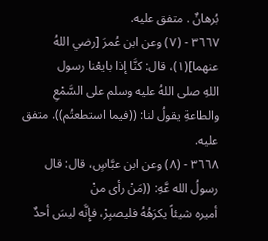بُرهانٌ . متفق عليه.
٣٦٦٧ - (٧) وعن ابن عُمرَ [رضي اللهُ عنهما](١)، قال: كنَّا إذا بايعْنا رسول
اللهِ صلى اللهُ عليه وسلم على السَّمْعِ والطاعةِ يقولُ لنا: ((فيما استطعتُم)). متفق عليه.
٣٦٦٨ - (٨) وعن ابن عبَّاسٍ، قال: قال رسولُ الله عَّهِ: ((مَنْ رأى منْ
أميره شيئاً يكرَهُهُ فليصبِرْ، فإِنَّه ليسَ أحدٌ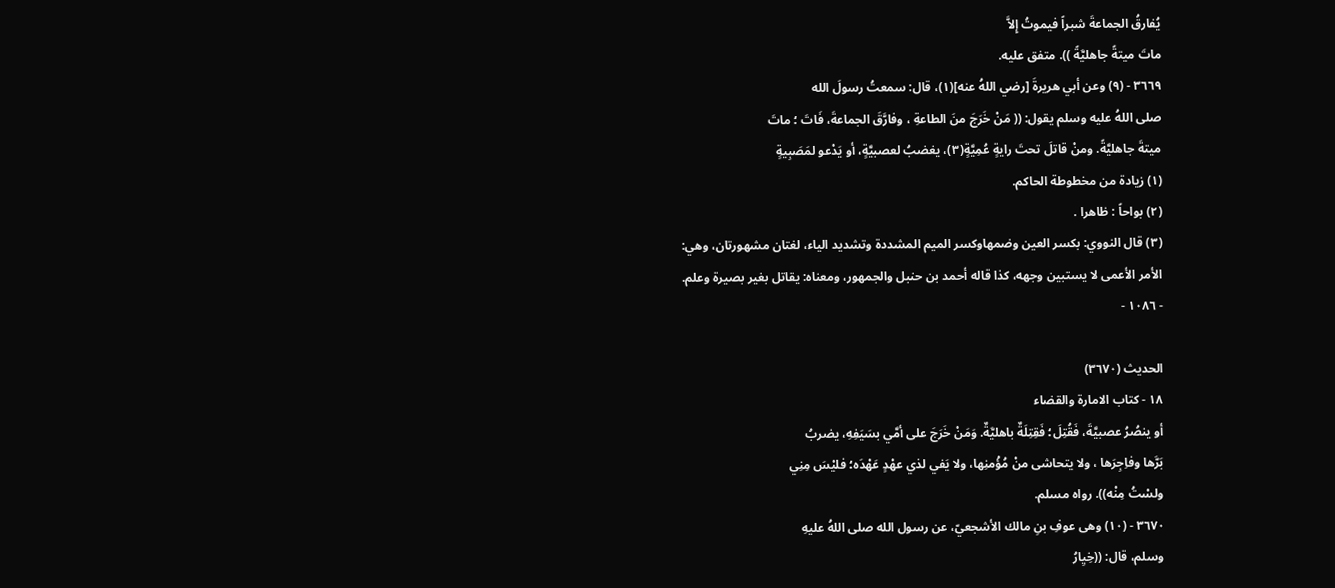يُفارقُ الجماعةَ شبراً فيموتُ إِلاَّ
ماتَ ميتةً جاهليَّةً )). متفق عليه.
٣٦٦٩ - (٩) وعن أبي هريرةَ [رضي اللهُ عنه](١)، قال: سمعتُ رسولَ الله
صلى اللهُ عليه وسلم يقول: (( مَنْ خَرَجَ منَ الطاعةِ ، وفارَّقَ الجماعةَ، فَاتَ ؛ ماتَ
ميتةَ جاهليَّةً. ومنْ قاتلَ تحتَ رايةٍ عُمِيَّةٍ(٣)، يغضبُ لعصبيَّةٍ، أو يَدْعو لمَصَبِيةٍ
(١) زيادة من مخطوطة الحاكم.
(٢) بواحاً : ظاهرا .
(٣) قال النووي: بكسر العين وضمهاوكسر الميم المشددة وتشديد الياء، لغتان مشهورتان، وهي:
الأمر الأعمى لا يستبين وجهه، كذا قاله أحمد بن حنبل والجمهور، ومعناه: يقاتل بغير بصيرة وعلم.
- ١٠٨٦ -

الحديث (٣٦٧٠)
١٨ - كتاب الامارة والقضاء
أو ينصُرُ عصبيَّةَ، فَقُتِلَ؛ فَقِتِلَةٌ باهليَّةٌ. وَمَنْ خَرَجَ على أمَّي بسَيَفِهِ، يضربُ
بَرَّها وفاِجِرَها ، ولا يتحاشى منْ مُؤْمنِها، ولا يَفي لذي عهْدٍ عَهْدَه؛ فليْسَ مِنِي
ولسْتُ مِنْه)). رواه مسلم.
٣٦٧٠ - (١٠) وهى عوفِ بنِ مالك الأشجعيّ، عن رسول الله صلى اللهُ عليهِ
وسلم، قال: ((خِيِارُ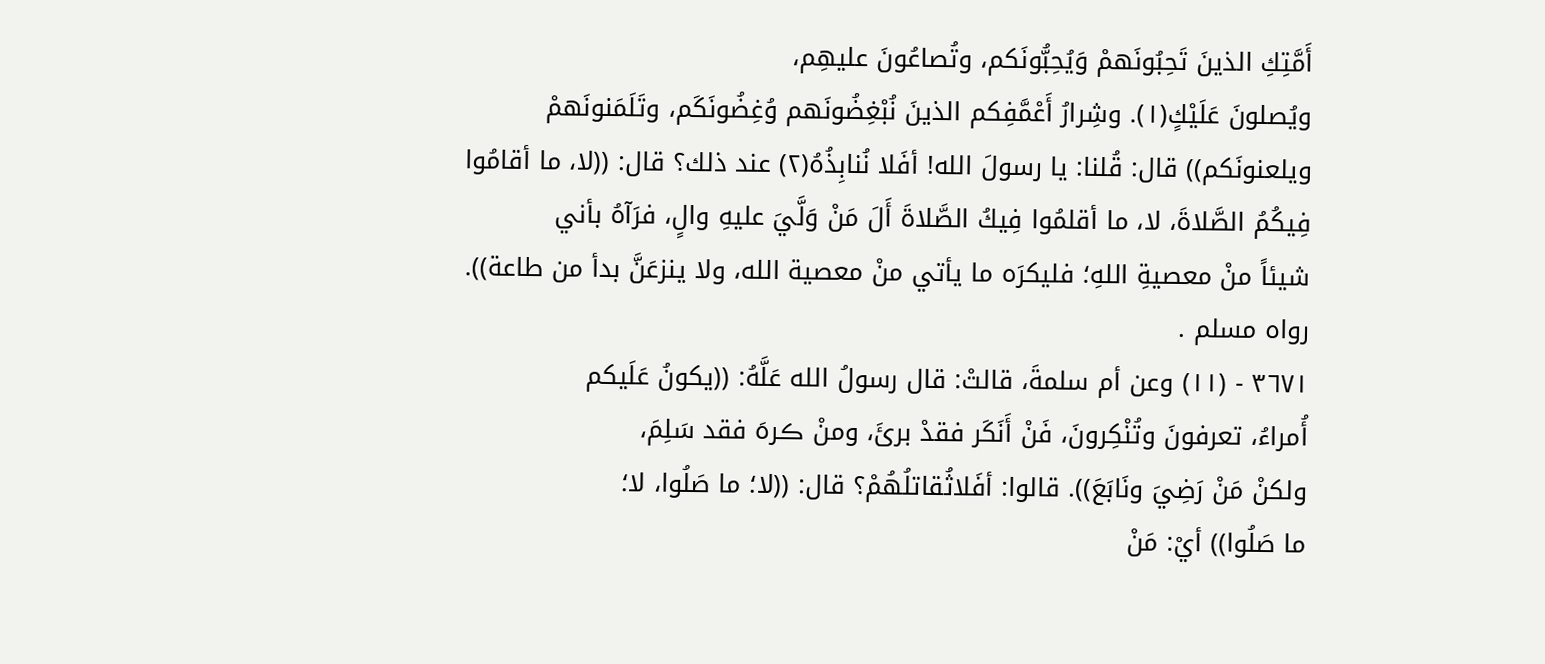أَمَّتِكِ الذينَ تَحِبُونَهمْ وَيُحِبُّونَكم، وتُصاعُونَ عليهِم،
ويُصلونَ عَلَيْكٍ(١). وشِرارُ أَعْمَّفِكم الذينَ نُبْغِضُونَهم وُغِضُونَكَم، وتَلَمَنونَهمْ
ويلعنونَكم)) قال: قُلنا: يا رسولَ الله! أفَلا نُنابِذُهُ(٢) عند ذلك؟ قال: ((لا، ما أقامُوا
فِيكُمُ الصَّلاةَ، لا، ما أقلمُوا فِيكُ الصَّلاةَ أَلَ مَنْ وَلَّيَ عليهِ والٍ، فرَآهُ بأني
شيئاً منْ معصيةِ اللهِ؛ فليكرَه ما يأتي منْ معصية الله، ولا ينزعَنَّ بدأ من طاعة)).
رواه مسلم .
٣٦٧١ - (١١) وعن أم سلمةَ، قالتْ: قال رسولُ الله عَلَّهُ: ((يكونُ عَلَيكم
أُمراءُ، تعرفونَ وتُنْكِرونَ، فَنْ أَنَكَر فقدْ برئَ، ومنْ ڪرهَ فقد سَلِمَ،
ولكنْ مَنْ رَضِيَ ونَابَعَ)). قالوا: أفَلاثُقاتلُهُمْ؟ قال: ((لا؛ ما صَلُوا، لا؛
ما صَلُوا)) أيْ: مَنْ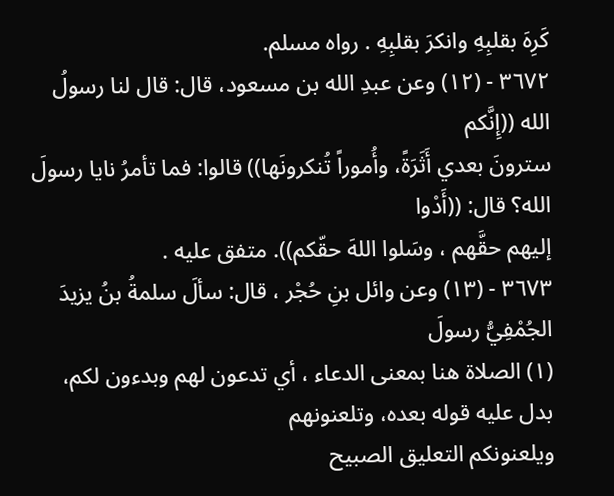كَرِهَ بقلبِهِ وانكرَ بقلبِهِ . رواه مسلم.
٣٦٧٢ - (١٢) وعن عبدِ الله بن مسعود، قال: قال لنا رسولُ الله ((إِنَّكم
سترونَ بعدي أَثَرَةً، وأُموراً تُنكرونَها)) قالوا: فما تأمرُ نايا رسولَ الله؟ قال: ((أَدْوا
إليهم حقَّهم ، وسَلوا اللهَ حقّكم)). متفق عليه .
٣٦٧٣ - (١٣) وعن وائل بنِ حُجْر ، قال: سألَ سلمةُ بنُ يزيدَ الجُمْفِيُّ رسولَ
(١) الصلاة هنا بمعنى الدعاء ، أي تدعون لهم وبدءون لكم، بدل عليه قوله بعده، وتلعنونهم
ويلعنونكم التعليق الصبيح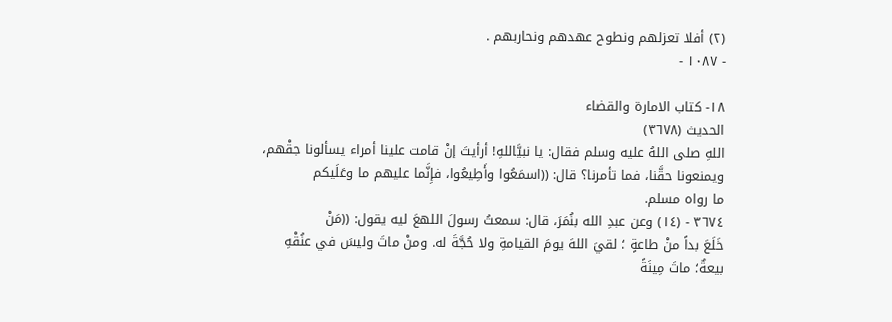(٢) أفلا تعزلهم ونطوح عهدهم ونحاربهم .
- ١٠٨٧ -

١٨- كتاب الامارة والقضاء
الحديث (٣٦٧٨)
اللهِ صلى اللهُ عليه وسلم فقال: يا نبيَّاللهِ! أرأيتَ إنْ قامت علينا أمراء يسألونا جقْهم،
ويمنعونا حقَّنا، فما تأمرنا؟ قال: ((اسمَعُوا وأَطِيعُوا، فإِنَّما عليهم ما وعَلَيكم
ما رواه مسلم.
٣٦٧٤ - (١٤) وعن عبدِ الله بنُمَرَ، قال: سمعتُ رسولَ اللهعَ ليه يقول: ((مَنْ
خَلَعَ بداً منْ طاعةٍ ؛ لقيَ اللهَ يومَ القيامةِ ولا حُجَّةَ له. ومنْ ماتَ وليسَ في عنُقْهِ
بيعةٌ؛ ماتَ مِينَةً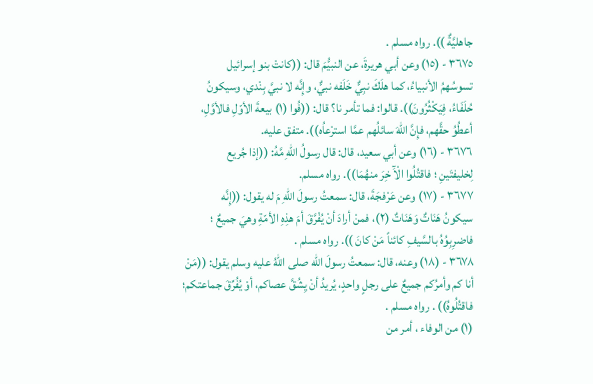جاهليَّةٌ )). رواه مسلم .
٣٦٧٥ - (١٥) وعن أبي هريرةَ، عن النبيُّمَ قال: ((كانتْ بنو إسرائيل
تسوسُهمُ الأنبياءُ، كما هلَكَ نبِيٌّ خَلَفه نبيٌّ، وإِنَّه لا نبيَّ بِنْدي، وسيكونُ
حُلَفَاءُ، فِيَكْثُرُونَ)). قالوا: فما تأمر نا؟ قال: ((فُوا (١) بيعةَ الأوّلِ فالأوَّلِ،
أعطُوُ حقَّهم، فإِنَّ اللّهَ سائلُهم عمَّا استرْعاُه)). متفق عليه.
٣٦٧٦ - (١٦) وعن أبي سعيد، قال: قال رسولُ اللهِ مَّهُ: ((إذا جُريع
لِخليفتَينِ ؛ فاقتُلُوا الْآَ خِرَ منهُمَا)). رواه مسلم.
٣٦٧٧ - (١٧) وعن عَرْفجَةَ، قال: سمعتُ رسولَ اللهِ مَ له يقول: ((إِنَّه
سيكونُ هَنَاتٌ وَهَنَاتٌ (٢)، فمنْ أرادَ أنْ يُفْرَّقَ أمَ هذِهِ الأمّةِ وهيَ جميعٌ ؛
فاضرِبِوُهُ بالسَّيفِ كائناً مَنْ كانَ )). رواه مسلم .
٣٦٧٨ - (١٨) وعنه، قال: سمعتُ رسولَ الله صلى اللهُ عليه وسلم يقول: ((مَنْ
أنا كم وأمرُكم جميعٌ على رجلٍ واحدٍ، يُريدُ أنْ يِشُقَّ عصاكم، أوْ يُفُرِّقَ جماعتكم؛
فاقتُلُوهُ)) . رواه مسلم .
(١) من الوفاء ، أمر من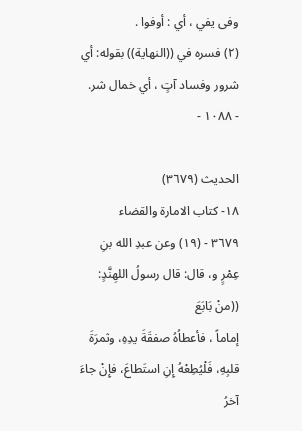وفى يفي ، أي : أوفوا .
(٢) فسره في ((النهاية)) بقوله: أي شرور وفساد آتٍ ، أي خمال شر.
- ١٠٨٨ -

الحديث (٣٦٧٩)
١٨- كتاب الامارة والقضاء
٣٦٧٩ - (١٩) وعن عبدِ الله بنِ عِمْرٍ و، قال: قال رسولُ اللهِنَّدٍ: ((منْ بَابَعَ
إماماً ، فأعطاُهُ صفقَةَ يدِهِ، وثمرَةَ قلبِهِ، فَلْيُطِعْهُ إِنِ استَطاعَ، فإِنْ جاءَ آخرُ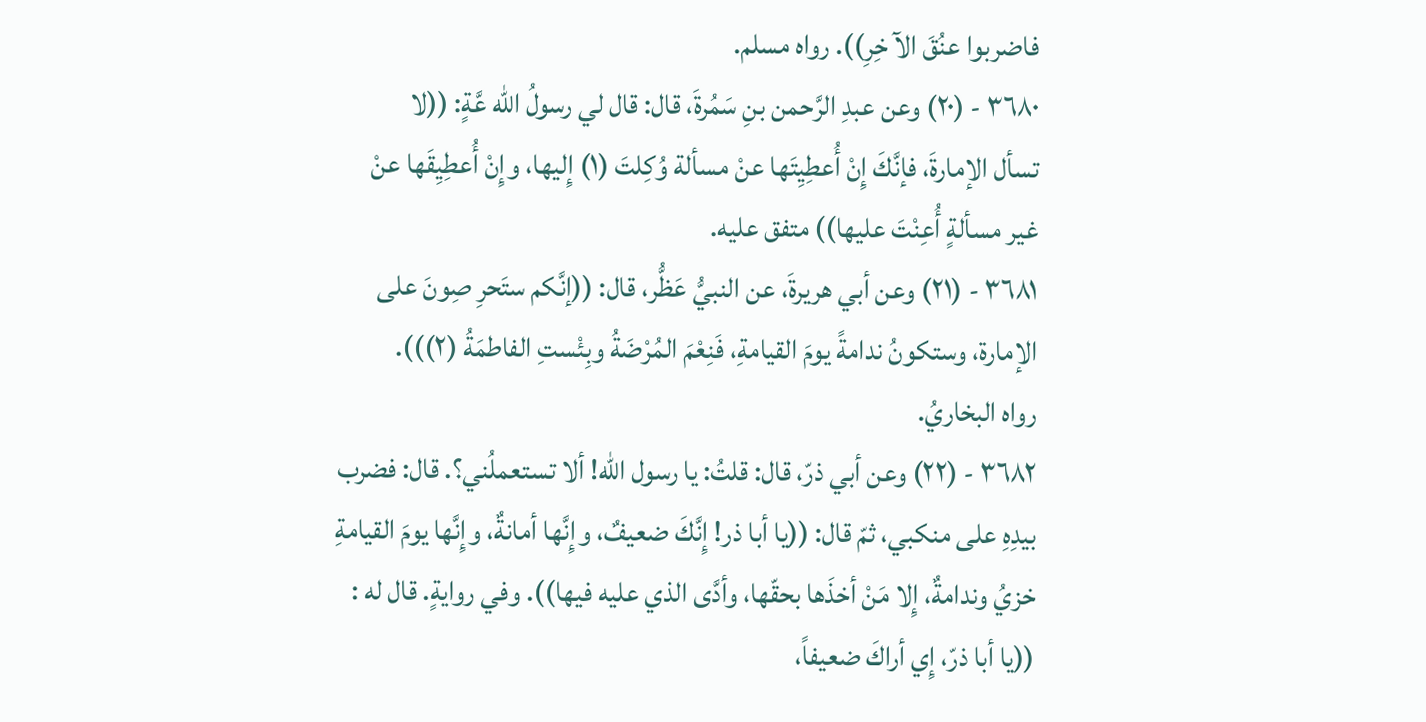فاضربوا عنُقَ الآ خِرِ)). رواه مسلم.
٣٦٨٠ - (٢٠) وعن عبدِ الرَّحمن بنِ سَمُرةَ، قال: قال لي رسولُ الله عَّةٍ: ((لا
تسأل الإمارةَ، فإنَّكَ إِنْ أُعطِيِتَها عنْ مسألة وُكِلتَ (١) إِليها، وإِنْ أُعطِيِقَها عنْ
غير مسألةٍ أُعِنْتَ عليها)) متفق عليه.
٣٦٨١ - (٢١) وعن أبي هريرةَ، عن النبيُّ عَظُّر، قال: ((إنَّكم ستَحرِ صِونَ على
الإمارة، وستكونُ ندامةً يومَ القيامةِ، فَنِعْمَ المُرْضَةُ وبِئْستِ الفاطمَةُ (٢))).
رواه البخاريُ.
٣٦٨٢ - (٢٢) وعن أبي ذرّ، قال: قلتُ: يا رسول الله! ألا تستعملُني؟. قال: فضرب
بيدِهِ على منكبي، ثمّ قال: ((يا أبا ذر! إِنَّكَ ضعيفٌ، وإِنَّها أمانةٌ، وإِنَّها يومَ القيامةِ
خزيُ وندامةٌ، إِلا مَنْ أخذَها بحقّها، وأدَّى الذي عليه فيها)). وفي روايةٍ. قال له :
((يا أبا ذرّ، إِي أراكَ ضعيفاً،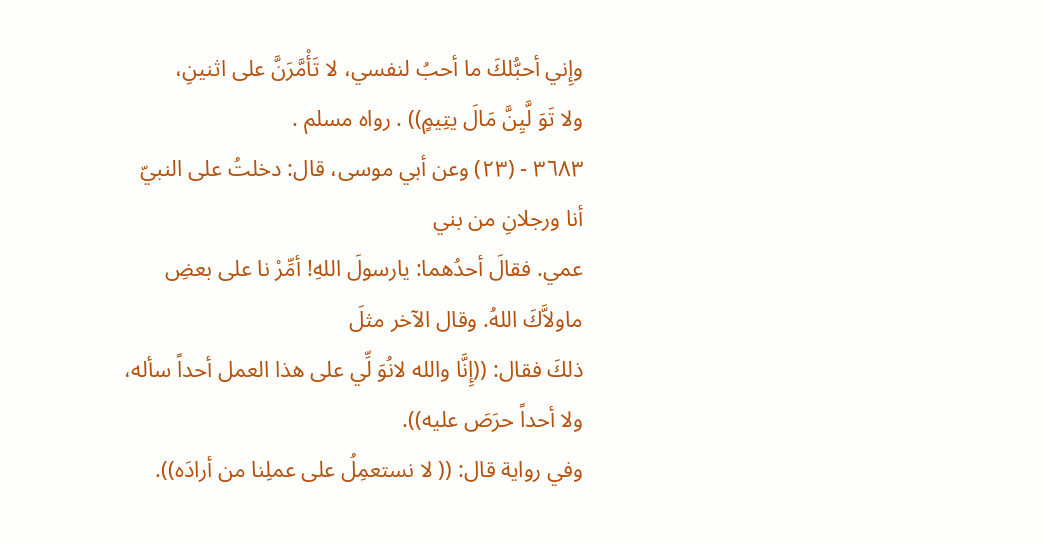وإِني أحبُّلكَ ما أحبُ لنفسي، لا تَأْمَّرَنَّ على اثنينِ،
ولا تَوَ لَّيِنَّ مَالَ يتِيمٍ)) . رواه مسلم .
٣٦٨٣ - (٢٣) وعن أبي موسى، قال: دخلتُ على النبيّ أنا ورجلانِ من بني
عمي. فقالَ أحدُهما: يارسولَ اللهِ! أمِّرْ نا على بعضِ ماولاَّكَ اللهُ. وقال الآخر مثلَ
ذلكَ فقال: ((إِنَّا والله لانُوَ لِّي على هذا العمل أحداً سأله، ولا أحداً حرَصَ عليه)).
وفي رواية قال: (( لا نستعمِلُ على عملِنا من أرادَه)).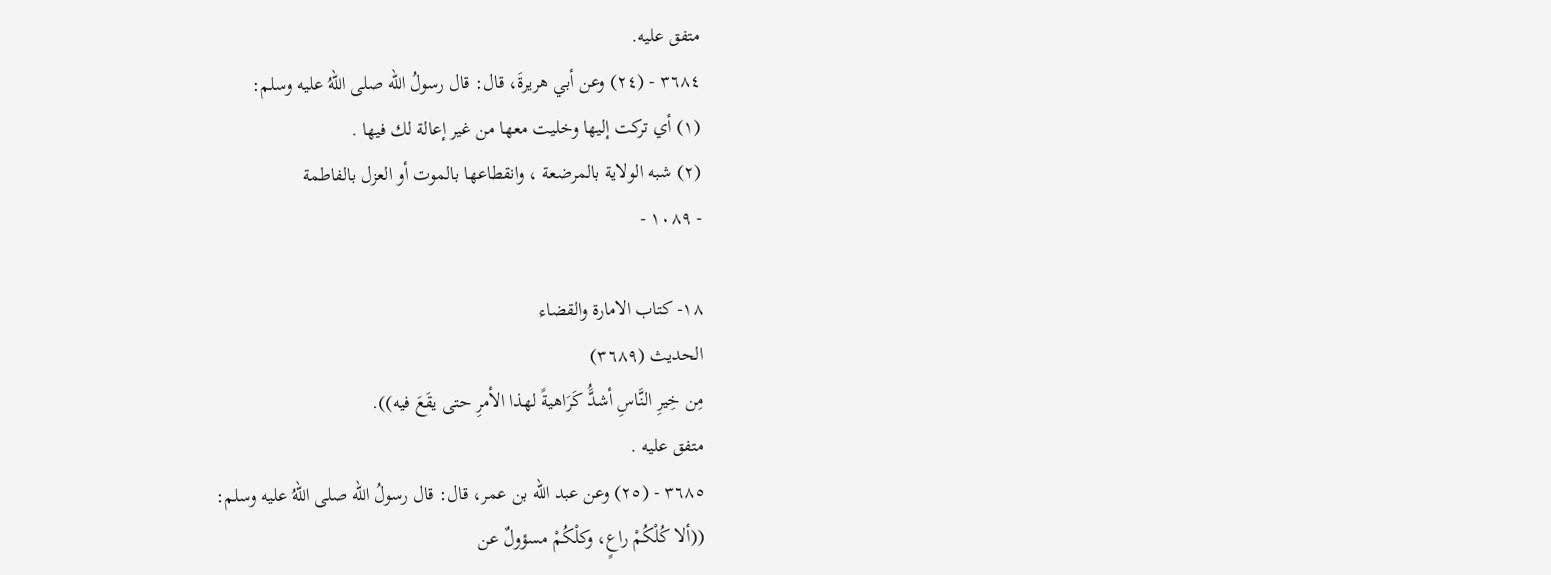متفق عليه.
٣٦٨٤ - (٢٤) وعن أبي هريرةَ، قال: قال رسولُ الله صلى اللهُ عليه وسلم:
(١) أي تركت إليها وخليت معها من غير إعالة لك فيها .
(٢) شبه الولاية بالمرضعة ، وانقطاعها بالموت أو العزل بالفاطمة
- ١٠٨٩ -

١٨- كتاب الامارة والقضاء
الحديث (٣٦٨٩)
مِن خِيرِ النَّاسِ أشدَُّ كَرَاهيةً لهذا الأمرِ حتى يقَعَ فيه)).
متفق عليه .
٣٦٨٥ - (٢٥) وعن عبد الله بن عمر، قال: قال رسولُ الله صلى اللهُ عليه وسلم:
((ألا كُلْكُمْ راعٍ، وكلْكُمْ مسؤولٌ عن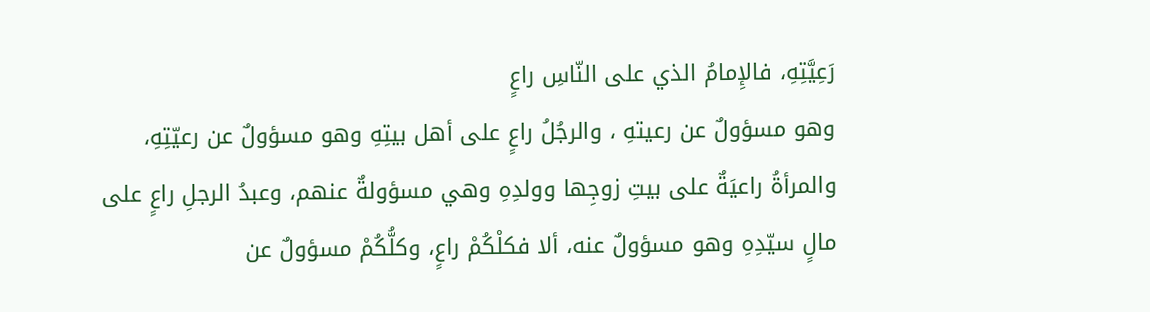رَعِيَّتِهِ، فالإِمامُ الذي على النّاسِ راعٍ
وهو مسؤولٌ عن رعيتهِ ، والرجُلُ راعٍ على أهل بيتِهِ وهو مسؤولٌ عن رعيّتِهِ،
والمرأةُ راعيَةٌ على بيتِ زوجِها وولدِهِ وهي مسؤولةٌ عنهم، وعبدُ الرجلِ راعٍ على
مالٍ سيّدِهِ وهو مسؤولٌ عنه، ألا فكلْكُمْ راعٍ، وكلُّكُمْ مسؤولٌ عن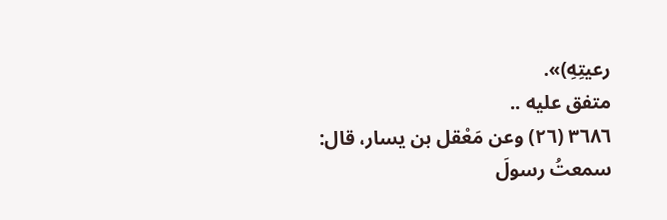رعيتِهِ)».
متفق عليه ..
٣٦٨٦ (٢٦) وعن مَعْقل بن يسار، قال: سمعتُ رسولَ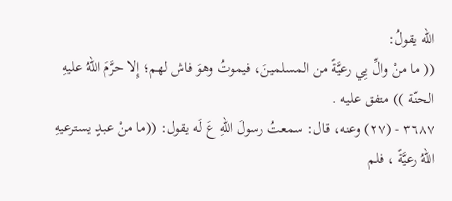الله يقولُ:
(( ما منْ والِّ يِي رعيَّةً من المسلمينَ، فيموتُ وهوَ فاش لهم؛ إِلا حرَّمَ اللهُ عليهِ
الحنّة )) متفق عليه .
٣٦٨٧ - (٢٧) وعنه، قال: سمعتُ رسولَ اللهِ عَ لَه يقول: ((ما منْ عبدٍ يسترعيهِ
اللهُ رعيَّةً ، فلم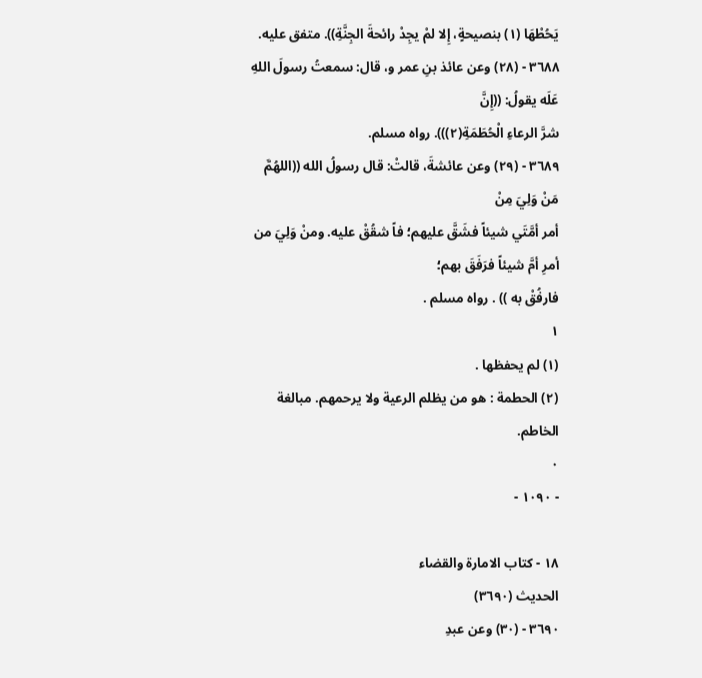يَحُطْهَا (١) بنصيحةٍ، إِلا لمْ يجِدْ رائحةَ الجِنَّةِ)). متفق عليه.
٣٦٨٨ - (٢٨) وعن عائذ بنِ عمر و، قال: سمعتُ رسولَ اللهِ عَلَه يقولُ: ((إِنَّ
شرَّ الرعاءِ الْحُطَمَةِ(٢))). رواه مسلم.
٣٦٨٩ - (٢٩) وعن عائشةَ، قالتْ: قال رسولُ الله ((اللهُمَّ مَنْ وَلِيَ مِنْ
أمر أمَّتَي شيئاً فشَقَّ عليهم؛ فاً شقُقْ عليه. ومنْ وَلِيَ من أمرِ أمَّ شيئاً فرَفَقَ بهم؛
فارفُقْ به )) . رواه مسلم .
١
(١) لم يحفظها .
(٢) الحطمة : هو من يظلم الرعية ولا يرحمهم. مبالغة الخاطم.
٠
- ١٠٩٠ -

١٨ - كتاب الامارة والقضاء
الحديث (٣٦٩٠)
٣٦٩٠ - (٣٠) وعن عبدِ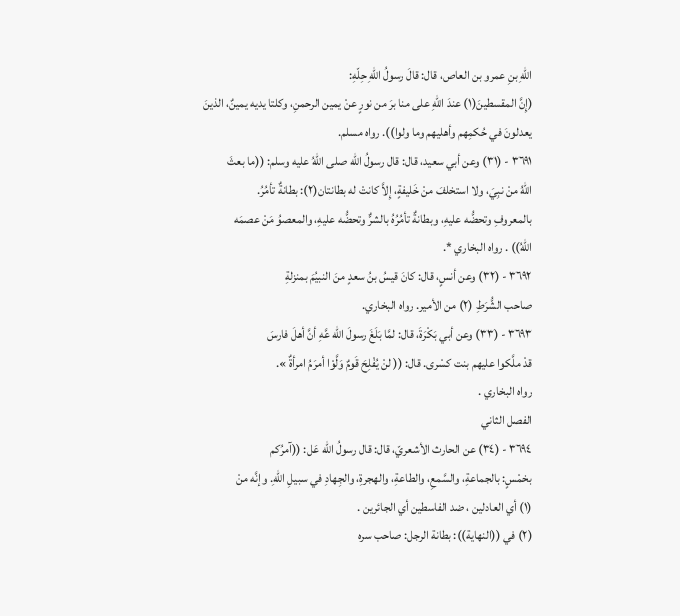اللهِ بنِ عمرو بن العاص، قال: قالَ رسولُ اللهِ حِلّهِ:
(إِنَّ المقسطينَ(١) عندَ اللهِ على منا برَ من نورٍ عنْ يمين الرحمنِ، وكلتا يديه يمينٌ، الذينَ
يعدلونَ في حُكمِهم وأهليهم وما ولوا)). رواه مسلم.
٣٦٩١ - (٣١) وعن أبي سعيد، قال: قال رسولُ الله صلى اللهُ عليه وسلم: ((ما بعثَ
اللهُ منْ نبِيَ، ولا استخلفَ منْ خَليفةٍ، إِلاَّ كانتْ له بطانتان(٢): بطانةٌ تأمُرُ.
بالمعروفِ وتحضُّه عليهِ، وبطانةٌ تأمُرُهُ بالشرٌّ وتحضُّه عليهِ، والمعصوُ مَنْ عصمَه
اللهُ)) . رواه البخاري *.
٣٦٩٢ - (٣٢) وعن أنسٍ، قال: كانَ قيسُ بنُ سعدٍ منَ النبيُمَ بمنزلةِ
صاحب الشُّرَطِ (٢) من الأمير. رواه البخاري.
٣٦٩٣ - (٣٣) وعن أبي بَكْرَةَ، قال: لمَّا بَلَغَ رسولَ الله عَّهِ أنَّ أهلَ فارسَ
قدْ ملَّكوا عليهم بنت كسْرى. قال: (( لنْ يُفْلِحَ قَومٌ وَلَّوْا أمرَمُ امرأةٌ ».
رواه البخاري .
الفصل الثاني
٣٦٩٤ - (٣٤) عن الحارث الأشعريّ، قال: قال رسولُ الله عَل: ((آمرُكم
بخمْسٍ: بالجماعةِ، والسَّمعِ، والطاعةِ، والهجرةِ، والجِهادِ في سبيلِ اللهِ. وإنَّه منْ
(١) أي العادلين ، ضد الفاسطين أي الجائرين .
(٢) في ((النهاية)): بطانة الرجل: صاحب سره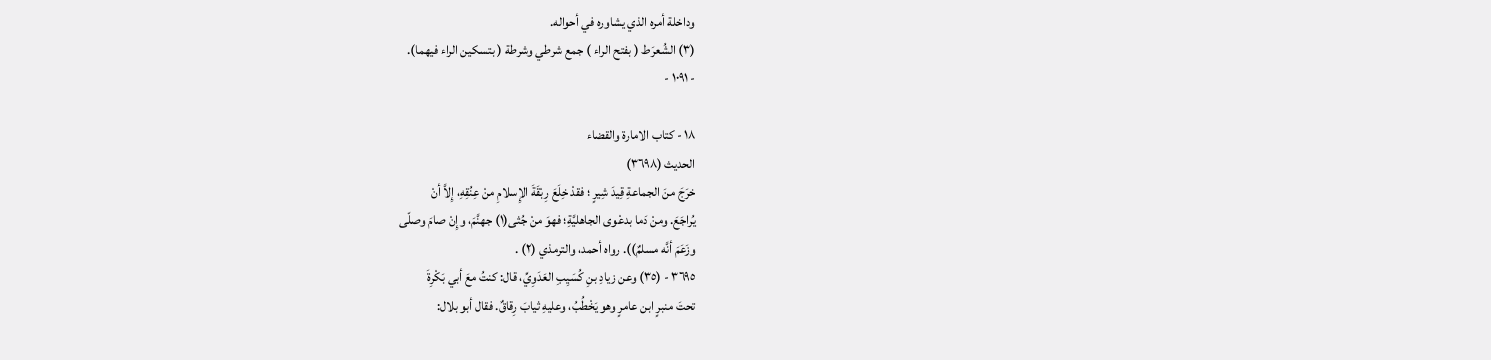وداخلة أمره الذي يشاوره في أحواله.
(٣) الشُعرَط ( بفتح الراء ) جمع شرطي وشرطة ( بتسكين الراء فيهما).
- ١٠٩١ -

١٨ - كتاب الامارة والقضاء
الحديث (٣٦٩٨)
خرَجَ منَ الجماعةِ قِيدَ شِيرٍ ؛ فقدْ خِلَعَ رِبْقَةَ الإِسلامِ منْ عِنُقِهِ، إِلاَّ أنْ
يُراجَعَ. ومنْ دَما بدعْوى الجاهليَّةِ؛ فهوَ منْ جُثى(١) جهنَّمَ، وإِنْ صامَ وصلّى
وزَعَمَ أنَّه مسلمٌ)). رواه أحمد، والترمذي (٢) .
٣٦٩٥ - (٣٥) وعن زيادِ بنِ كُسَيِبِ العَدَوِيِّ، قال: كنتُ معَ أبي بَكْرِةَ
تحتَ منبرٍ ابن عامرٍ وهو يَخْطُبُ، وعليهِ ثيابَ رِقاقٌ. فقال أبو بلال: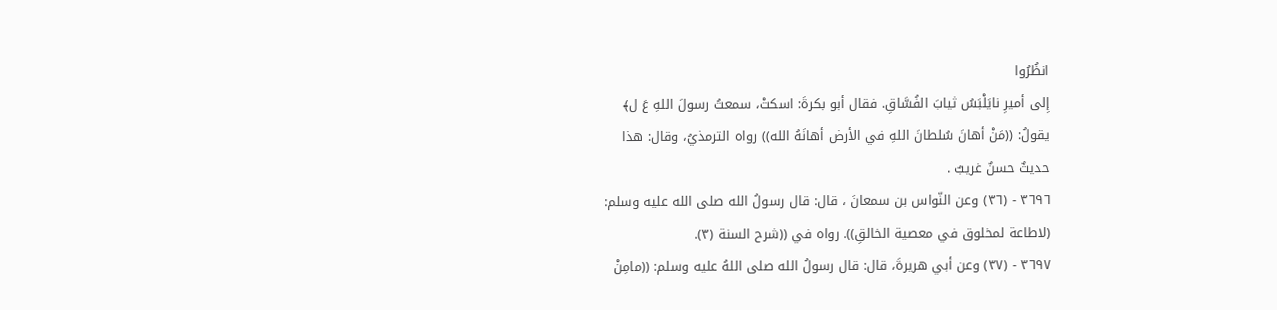انظُرُوا
إِلى أميرِ نايَلْبَسُ ثيابَ الفُسَّاقِ. فقال أبو بكرةَ: اسكتْ، سمعتُ رسولَ اللهِ عَ ل﴾
يقولُ: ((مَنْ أهانَ سُلطانَ اللهِ في الأرض أهانَهُ الله)) رواه الترمذيُ، وقال: هذا
حديثٌ حسنٌ غريبٌ .
٣٦٩٦ - (٣٦) وعن النّواس بن سمعانَ ، قال: قال رسولُ الله صلى الله عليه وسلم:
(لاطاعة لمخلوق في معصية الخالقِ)). رواه في ((شرح السنة (٣).
٣٦٩٧ - (٣٧) وعن أبي هريرةَ، قال: قال رسولُ الله صلى اللهُ عليه وسلم: ((مامِنْ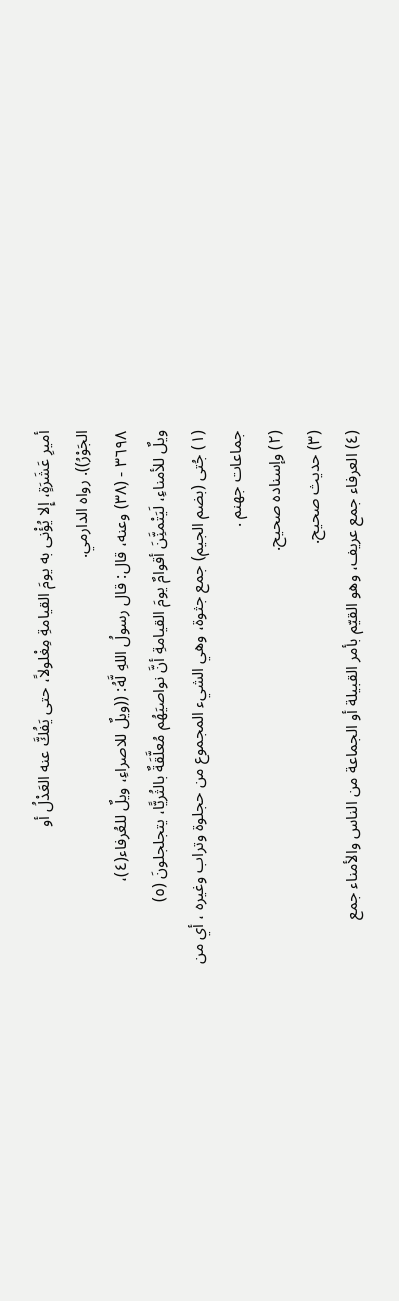أميرِ عَشَرَةٍ، إِلا يُؤْنى به يومَ القيامةِ مِغْلولاً، حتى يَفُكَّ عنه العَدْلُ أو
الجَوْرُ)). رواه الدارمي.
٣٦٩٨ - (٣٨) وعنه، قال: قال رسولُ اللهِ لَّهُ: ((ويلٌ للاصراءِ، ويلٌ للعُرفاء(٤)،
ويلٌ للأمناءِ، لَيَتْمنَِّنَ أقوامٌ يومَ القيامةِ أنَّ نواصيَهُم مُعلَّقَةٌ بالثُريًّا، يتجلجلونَ (٥)
(١) جُتى (بضم الجيم) جمع جثوة، وهي الشيء المجموع من حجلوة وتراب وغيره ، أي من
جماعات جهنم .
(٢) وإسناده صحيح.
(٣) حديث صحيح.
(٤) العرفاء جمع عريف، وهو القيّم بأمر القبيلة أو الجماعة من الناس والأمناء جمع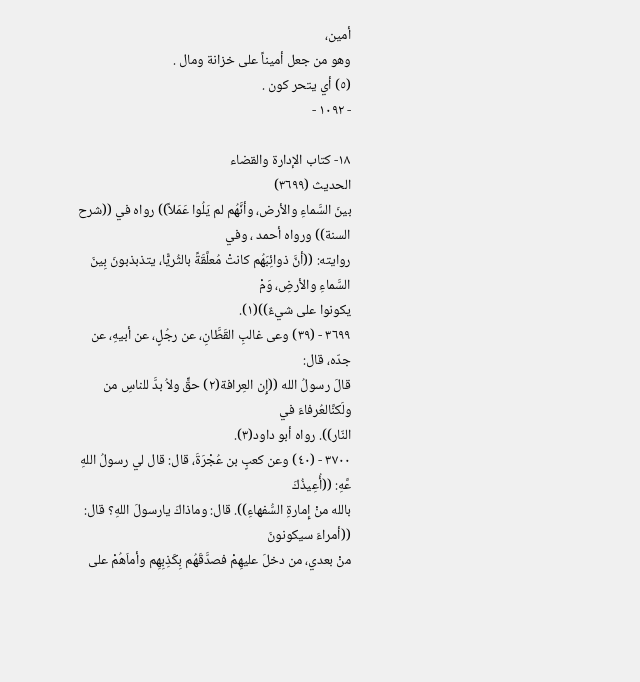أمين،
وهو من جعل أميناً على خزانة ومال .
(٥) أي يتحر كون .
- ١٠٩٢ -

١٨- كتاب الإدارة والقضاء
الحديث (٣٦٩٩)
بينَ السَّماءِ والأرض، وأنَّهُم لم يَلُوا عَمَلاً)) رواه في ((شرح السنة)) ورواه أحمد ، وفي
روايته: ((أنَّ ذوائِبَهُم كانتْ مُعلَّقَةً بالثُريًّا، يتذبذبونَ بِينَ السَّماءِ والأرضِ، وَمْ
يكونوا على شيءٌ))(١).
٣٦٩٩ - (٣٩) وعى غالبِ القَطَّانِ، عن رجُلٍ، عن أبيهِ، عن جدّه، قال:
قالَ رسولُ الله ((إِن العِرافة(٢) حقٍّ ولاُ بدَّ للناسِ من ولَكنَّالعُرفاءَ في
النّار)). رواه أبو داود(٣).
٣٧٠٠ - (٤٠) وعن كعبٍ بن عُجْرَةَ، قال: قال لي رسولُ اللهِ عَّهِ: ((أُعِيذُكَ
بالله منْ إِمارةِ السُّفهاءِ)). قال: وماذاكَ يارسولَ اللهِ؟ قال: ((أمراءَ سيكونونَ
منْ بعدي، من دخلَ عليهِمْ فصدَّقَهُم بِكَذِبِهِم وأماَهُمْ على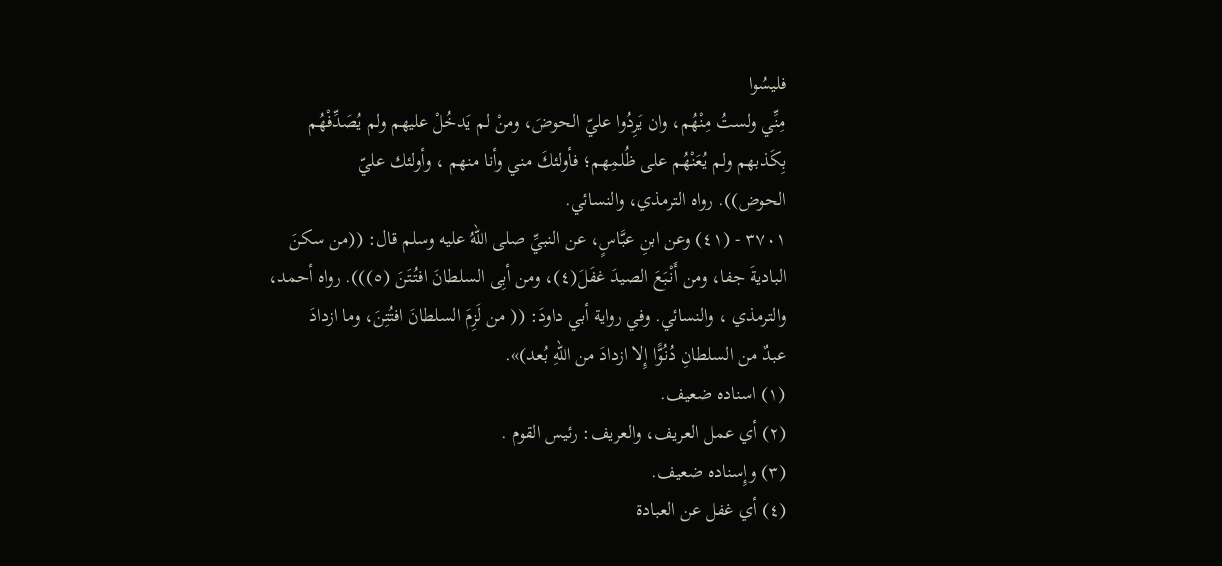فليسُوا
مِنِّي ولستُ مِنْهُم، وان يَرِدُوا عليّ الحوضَ، ومنْ لم يَدخُلْ عليهم ولم يُصَدِّفْهُم
بِكَذبهم ولم يُعَنْهُم على ظُلمِهم؛ فأولئكَ مني وأنا منهم ، وأولئك عليّ
الحوض)). رواه الترمذي، والنسائي.
٣٧٠١ - (٤١) وعن ابنِ عبَّاسٍ، عن النبيِّ صلى اللهُ عليه وسلم قال: ((من سكنَ
الباديةَ جفا، ومن أَنْبَعَ الصيدَ غفَلَ(٤)، ومن أبِى السلطانَ افتُتَنَ (٥))). رواه أحمد،
والترمذي ، والنسائي. وفي رواية أبي داودَ: (( من لَزِمَ السلطانَ افتُتِنَ، وما ازدادَ
عبدٌ من السلطانِ دُنُوًّا إِلا ازدادَ من اللّهِ بُعد)».
(١) اسناده ضعيف.
(٢) أي عمل العريف، والعريف: رئيس القوم .
(٣) وإِسناده ضعيف.
(٤) أي غفل عن العبادة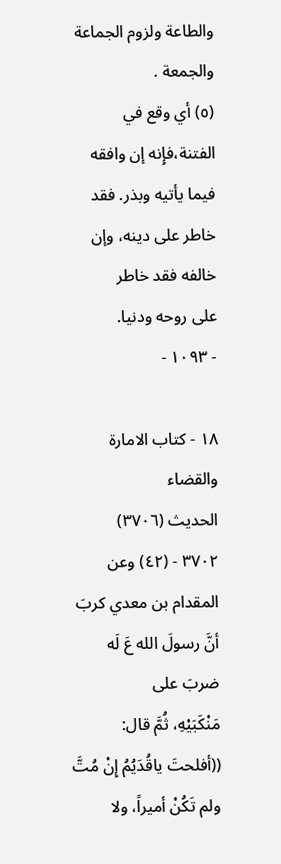والطاعة ولزوم الجماعة والجمعة .
(٥) أي وقع في الفتنة،فإِنه إن وافقه فيما يأتيه وبذر. فقد خاطر على دينه، وإن خالفه فقد خاطر
على روحه ودنيا.
- ١٠٩٣ -

١٨ - كتاب الامارة والقضاء
الحديث (٣٧٠٦)
٣٧٠٢ - (٤٢) وعن المقدام بن معدي كربَ أنَّ رسولَ الله عَ لَه ضربَ على
مَنْكَبَيْهِ، ثُمَّ قال: ((أفلحتَ ياقُدَيُمُ إِنْ مُتَّ ولم تَكُنْ أميراً، ولا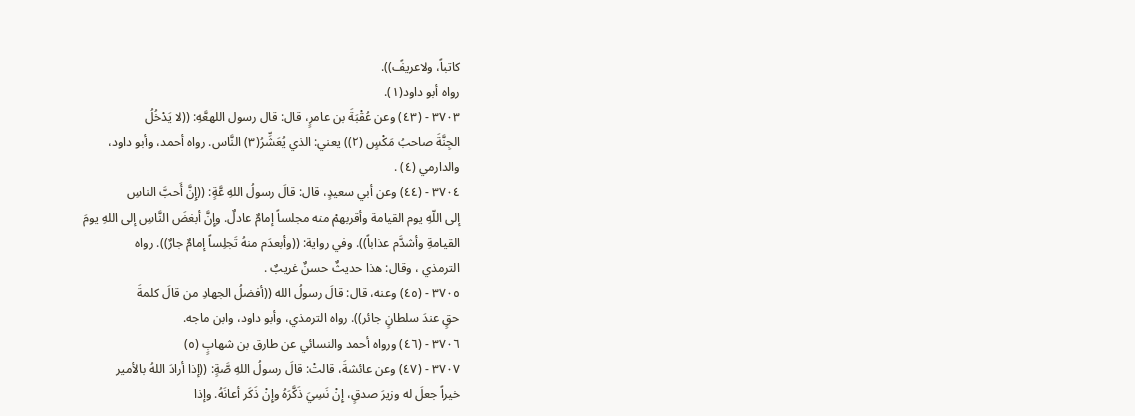كاتباً، ولاعريفً)).
رواه أبو داود(١).
٣٧٠٣ - (٤٣) وعن عُقْبَةَ بن عامرٍ، قال: قال رسول اللهعَّهِ: ((لا يَدْخُلُ
الجِنَّةَ صاحبُ مَكْسٍ (٢)) يعني: الذي يُعَشِّرُ(٣) النَّاس. رواه أحمد، وأبو داود،
والدارمي (٤) .
٣٧٠٤ - (٤٤) وعن أبي سعيدٍ، قال: قالَ رسولُ اللهِ عَّةٍ: ((إِنَّ أَحبَّ الناسِ
إلى اللّهِ يوم القيامة وأقربهمْ منه مجلساً إمامٌ عادلٌ. وإِنَّ أبغضَ النَّاسِ إلى اللهِ يومَ
القيامةِ وأشدَّم عذاباً)). وفي رواية: ((وأبعدَم منهُ تَجلِساً إمامٌ جارٌ)). رواه
الترمذي ، وقال: هذا حديثٌ حسنٌ غريبٌ .
٣٧٠٥ - (٤٥) وعنه، قال: قالَ رسولُ الله ((أفضلُ الجهادِ من قالَ كلمةَ
حقٍ عندَ سلطانٍ جائر)). رواه الترمذي، وأبو داود، وابن ماجه.
٣٧٠٦ - (٤٦) ورواه أحمد والنسائي عن طارق بن شهابٍ (٥)
٣٧٠٧ - (٤٧) وعن عائشةَ، قالتْ: قالَ رسولُ اللهِ صَّةٍ: ((إذا أرادَ اللهُ بالأمير
خيراً جعلَ له وزيرَ صدقٍ، إِنْ نَسِيَ ذَكَّرَهُ وإِنْ ذَكَر أعانَهُ. وإذا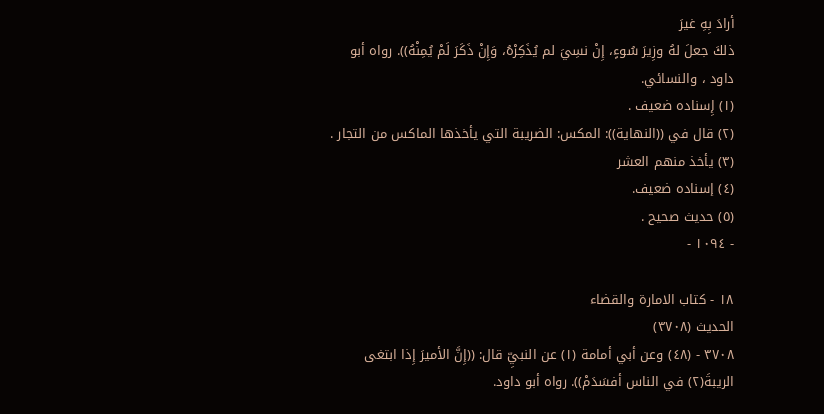أرادَ بِهِ غيرَ
ذلكَ جعلَ لهُ وزِيرَ سُوءٍ، إِنْ نسِيَ لم يُذَكِرْهُ، وَإِنْ ذَكَرَ لَمْ يُمِنْهُ)). رواه أبو
داود ، والنسائي.
(١) إِسناده ضعيف .
(٢) قال في ((النهاية)): المكس: الضريبة التي يأخذها الماكس من التجار .
(٣) يأخذ منهم العشر
(٤) إسناده ضعيف.
(٥) حديث صحيح .
- ١٠٩٤ -

١٨ - كتاب الامارة والقضاء
الحديث (٣٧٠٨)
٣٧٠٨ - (٤٨) وعن أبي أمامة (١) عن النبيِّ قال: ((إِنَّ الأميرَ إِذا ابتغى
الريبةَ(٢) في الناس أفسَدَمْ)). رواه أبو داود.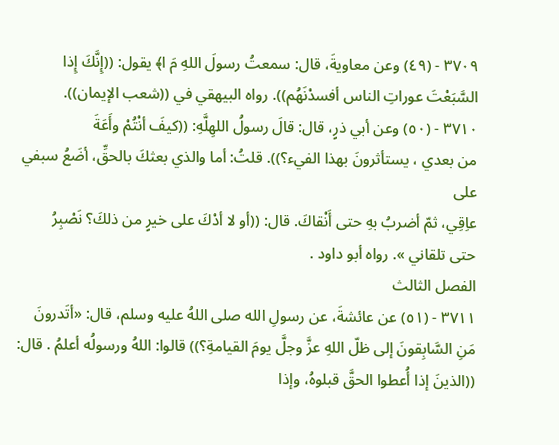٣٧٠٩ - (٤٩) وعن معاويةَ، قال: سمعتُ رسولَ اللهِ مَ ا﴾ يقول: ((إِنَّكَ إِذا
السَّبَعْتَ عوراتِ الناس أفسدْنَهُم)). رواه البيهقي في ((شعب الإيمان)).
٣٧١٠ - (٥٠) وعن أبي ذرٍ، قال: قالَ رسولُ اللهِلَّهِ: ((كيفَ أنْتُمْ وأَعَةَ
من بعدي ، يستأثرونَ بهذا الفيء؟)). قلتُ: أما والذي بعثكَ بالحقِّ، أضَعُ سبفي على
عاِقِي، ثمّ أضربُ بهِ حتى أَنْقاكَ. قال: ((أو لا أدْكَ على خيرٍ من ذلكَ؟ نَصْبِرُ
حتى تلقاني ». رواه أبو داود .
الفصل الثالث
٣٧١١ - (٥١) عن عائشةَ، عن رسولِ الله صلى اللهُ عليه وسلم، قال: «أتَدرونَ
مَنِ السَّابِقونَ إلى ظلّ اللهِ عزَّ وجلَّ يومَ القيامةِ؟)) قالوا: اللهُ ورسولُه أعلمُ . قال:
((الذينَ إذا أُعطوا الحقَّ قبلوهُ، وإذا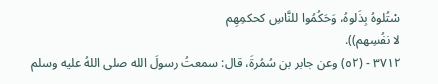سْتُلوهُ بِذَلوهُ، وَحَكُمُوا للنَّاسِ كحكمِهِم
لا نفُسِهم)).
٣٧١٢ - (٥٢) وعن جابر بن سُمُرةَ، قال: سمعتُ رسولَ الله صلى اللهُ عليه وسلم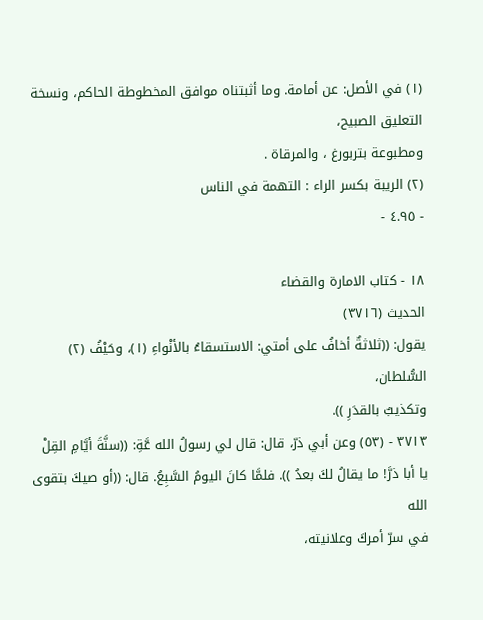(١) في الأصل: عن أمامة. وما أثبتناه موافق المخطوطة الحاكم، ونسخة التعليق الصبيح،
ومطبوعة بتربورغ ، والمرقاة .
(٢) الريبة بكسر الراء : التهمة في الناس
- ٤.٩٥ -

١٨ - كتاب الامارة والقضاء
الحديث (٣٧١٦)
يقول: ((ثلاثةٌ أخافُ على أمتي: الاستسقاءُ بالأنْواءِ (١)، وحَيْفُ (٢) السُّلطان،
وتكذيبٌ بالقدَرِ )).
٣٧١٣ - (٥٣) وعن أبي ذرّ، قال: قال لي رسولُ الله عَّةِ: ((سنَّةَ أيَّامِ القِلْ
يا أبا ذرَّ! ما يقالُ لكَ بعدُ )). فلمَّا كانَ اليومُ السَّبِعُ. قال: ((أو صيكَ بتقوى الله
في سرّ أمركَ وعلانيته،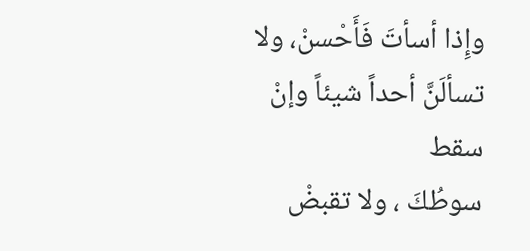وإِذا أسأتَ فَأَحْسنْ، ولا تسألَنَّ أحداً شيئاً وإنْ سقط
سوطُكَ ، ولا تقبضْ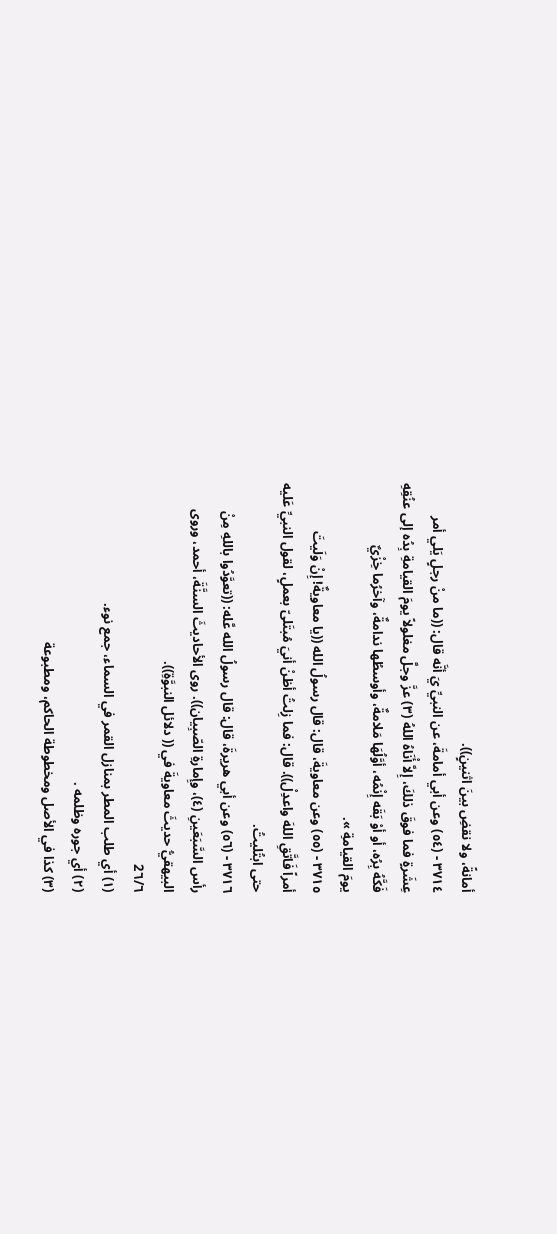أمانةً، ولا نقضِ بينَ اثنينٍ)).
٣٧١٤ - (٥٤) وعن أبي أمامةَ، عن النبيِّ يَ أنَّه قال: ((ما منْ رجلٍ يَلي أمر
عِشَرةٍ فما فوقَ ذلكَ، إِلاَّ أْنَاهُ اللهُ (٣) عزَّ وجلَّ مغلولاً يومَ القيامةِ بِدُه إلى عنُقِهِ
فَكَّهُ بِرُه، أو أوْ بَقَه إِنْمُه، أوَّلُهَا مَلامةٌ، وأوسطُها ندامةٌ، وآخرُما خِزْيٌ
يومَ القيامةِ ».
٣٧١٥ - (٥٥) وعن معاويةَ، قال: قال رسولُ الله ((يا معاويةٌ! إِنْ وَلَيتَ
أمراً فَاتَّقِ اللهَ واعدِلْ)). قال: فما زِلتُ أظنْ أنيَ مُبتَلىّ بعملٍ، لقول النبيِّ عَليه
حتى ابتُليتُ.
٣٧١٦ - (٥٦) وعن أبي هريرةَ، قال: قال رسولُ الله عَّله: ((تعوَّدُوا باللهِ مِنْ
رأس السَّبَعَينِ (٤)، وإِمارةِ الصّبِيان)). روى الأحاديثَ السنَّةَ، أحمد، وروى
البيهقيُّ حديثَ معاويةَ في (( دلائل النبوَّةِ)).
2٦/٦
(١) أي طلب المطر بمنازل القمر في السماء، جمع نوء.
(٢) أي جوره وظلمه .
(٣) كذا في الأصل ومخطوطة الحاكم، ومطبوعة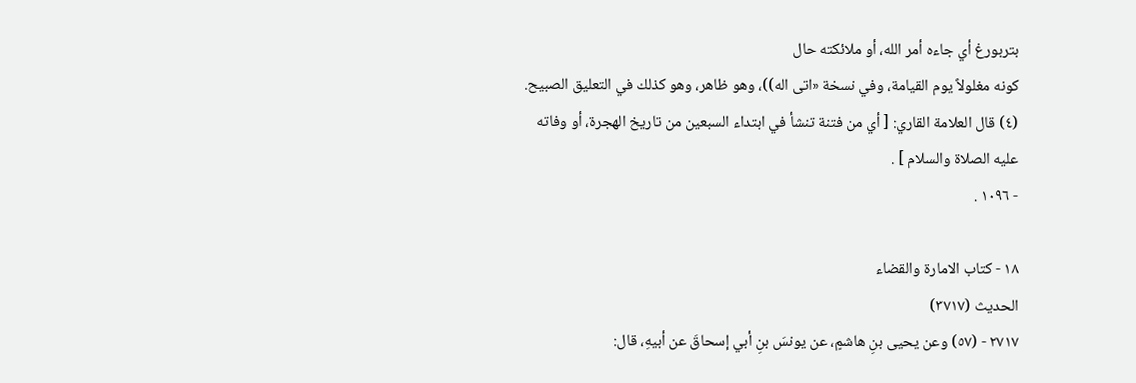بتربورغ أي جاءه أمر الله، أو ملائكته حال
كونه مغلولاً يوم القيامة، وفي نسخة «اتى اله))، وهو ظاهر، وهو كذلك في التعليق الصبيح.
(٤) قال العلامة القاري: [ أي من فتنة تنشأ في ابتداء السبعين من تاريخ الهجرة، أو وفاته
عليه الصلاة والسلام ] .
- ١٠٩٦ .

١٨ - كتاب الامارة والقضاء
الحديث (٣٧١٧)
٢٧١٧ - (٥٧) وعن يحيى بنِ هاشمٍ، عن يونسَ بنِ أبي إسحاقَ عن أبيهِ، قال: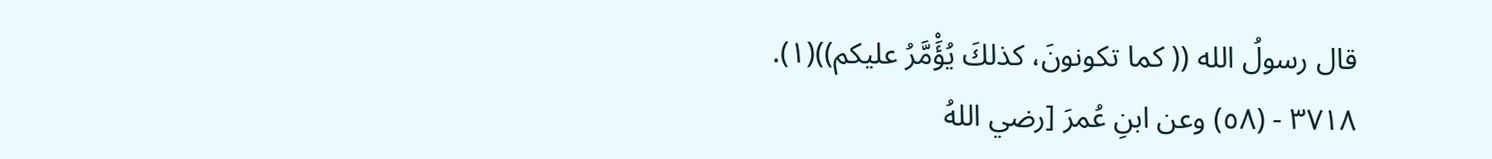قال رسولُ الله (( كما تكونونَ، كذلكَ يُؤَْمَّرُ عليكم))(١).
٣٧١٨ - (٥٨) وعن ابنِ عُمرَ [رضي اللهُ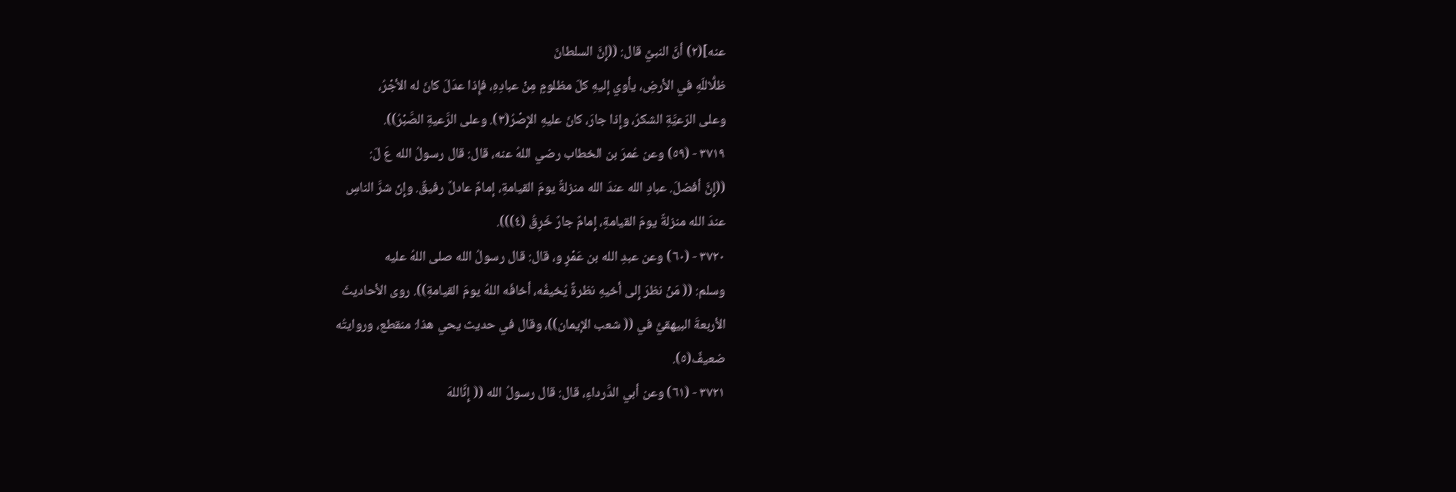عنه](٢) أنَّ النبيَّ قال: ((إِنَّ السلطانَ
ظلُّاللّهِ في الأرضِ، يأوي إليهِ كلّ مظلومٍ مِنْ عبادِهِ، فإِذا عدَلَ كانَ له الأجْرُ،
وعلى الرّعيَّةِ الشكرُ، وإِذا جارَ، كانَ عليهِ الإِصْرُ(٣). وعلى الرَّعيةِ الصَّبْرُ)).
٣٧١٩ - (٥٩) وعن عُمرَ بن الخطاب رضي اللهُ عنه، قال: قال رسولُ الله عَ لّ:
((إِنَّ أفضلَ. عبادِ الله عندَ الله منزلةٌ يومَ القيامةِ، إمامٌ عادلٌ رفيقٌ. وإِنّ شرَّ الناسِ
عندَ الله منزلةٌ يومَ القيامةِ، إِمامٌ جارٌ خَرِقُ (٤))).
٣٧٢٠ - (٦٠) وعن عبدِ الله بن عَمْرٍ و، قال: قال رسولُ الله صلى اللهُ عليه
وسلم: (( مَنْ نظرَ إِلى أخيهِ نظرةً يُخيفُه، أخافَه اللهُ يومَ القيامةِ)). روى الأحاديثَ
الأربعةَ البيهقيُّ في (( شعب الإيمان))، وقال في حديث يحي هذا: منقطع، وروايتُه
ضعيفٌ(٥).
٣٧٢١ - (٦١) وعن أبي الدَّرداءِ، قال: قال رسولُ الله (( إِنَّاللهَ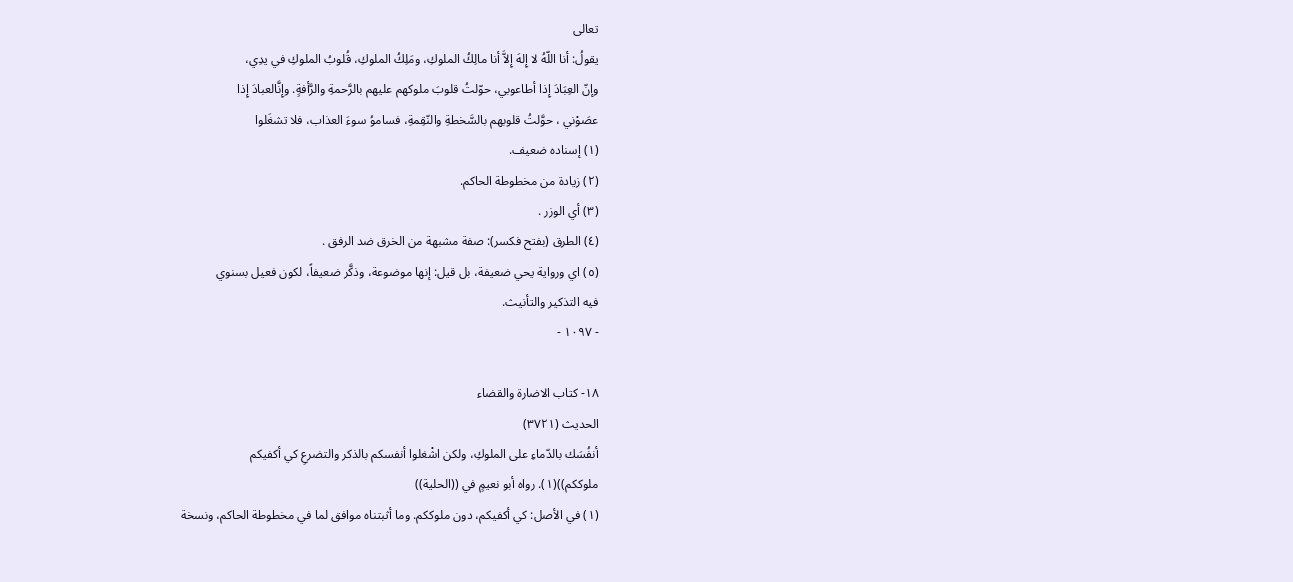تعالى
يقولُ: أنا اللّهُ لا إِلهَ إِلاَّ أنا مالِكُ الملوكِ، ومَلِكُ الملوكِ، قُلوبُ الملوكِ في يدِي،
وإنّ العِبَادَ إِذا أطاعوبي، حوّلتُ قلوبَ ملوكهم عليهم بالرَّحمةِ والرَّأفةٍ. وإِنَّالعبادَ إِذا
عصَوْني ، حوَّلتُ قلوبهم بالسَّخطةِ والنّقِمةِ، فساموُ سوءَ العذاب، فلا تشغَلوا
(١) إسناده ضعيف.
(٢) زيادة من مخطوطة الحاكم.
(٣) أي الوزر .
(٤) الطرق (بفتح فكسر): صفة مشبهة من الخرق ضد الرفق .
(٥) اي ورواية يحي ضعيفة، بل قيل: إنها موضوعة، وذكَّر ضعيفاً، لكون فعيل بسنوي
فيه التذكير والتأنيث.
- ١٠٩٧ -

١٨- كتاب الاضارة والقضاء
الحديث (٣٧٢١)
أنفُسَك بالدّماءِ على الملوكِ، ولكن اشْغلوا أنفسكم بالذكر والتضرعِ كي أكفيكم
ملوككم))(١). رواه أبو نعيمٍ في ((الحلية))
(١) في الأصل: كي أكفيكم، دون ملوككم. وما أثبتناه موافق لما في مخطوطة الحاكم، ونسخة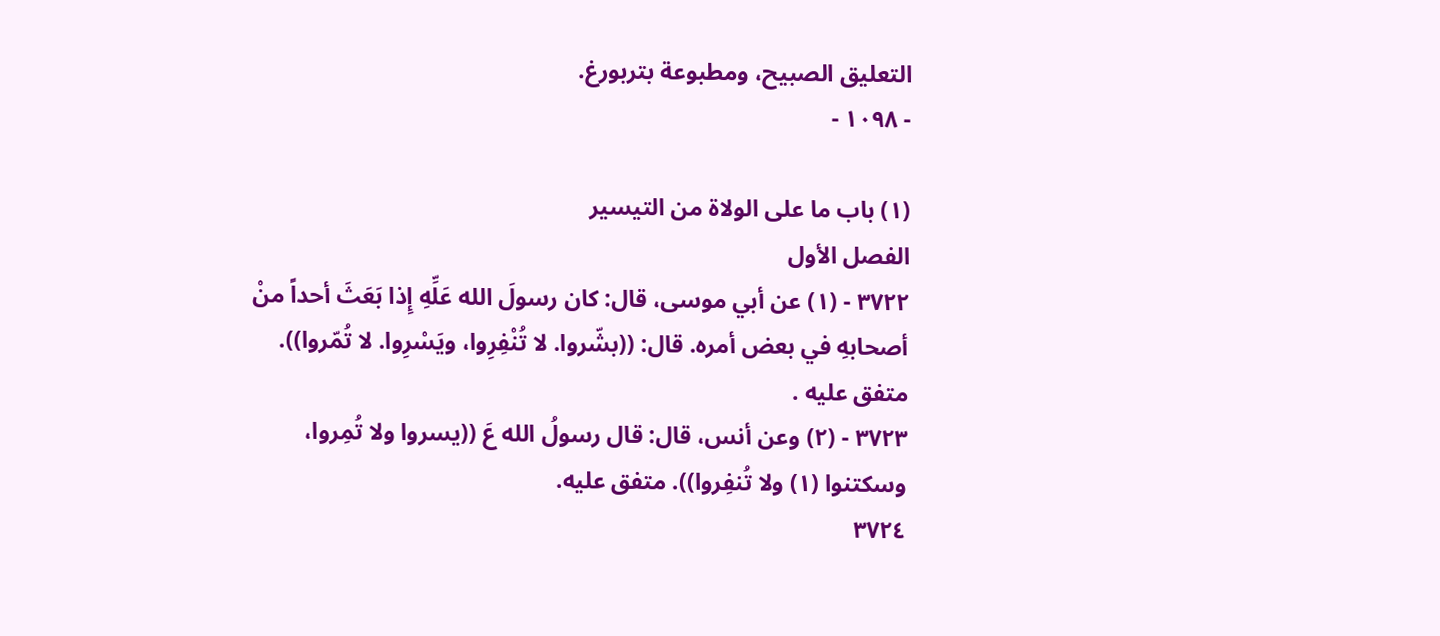التعليق الصبيح، ومطبوعة بتربورغ.
- ١٠٩٨ -

(١) باب ما على الولاة من التيسير
الفصل الأول
٣٧٢٢ - (١) عن أبي موسى، قال: كان رسولَ الله عَلِّهِ إِذا بَعَثَ أحداً منْ
أصحابهِ في بعض أمره. قال: ((بشّروا. لا تُنْفِرِوا، ويَسْرِوا. لا تُمّروا)).
متفق عليه .
٣٧٢٣ - (٢) وعن أنس، قال: قال رسولُ الله عَ ((يسروا ولا تُمِروا،
وسكتنوا (١) ولا تُنفِروا)). متفق عليه.
٣٧٢٤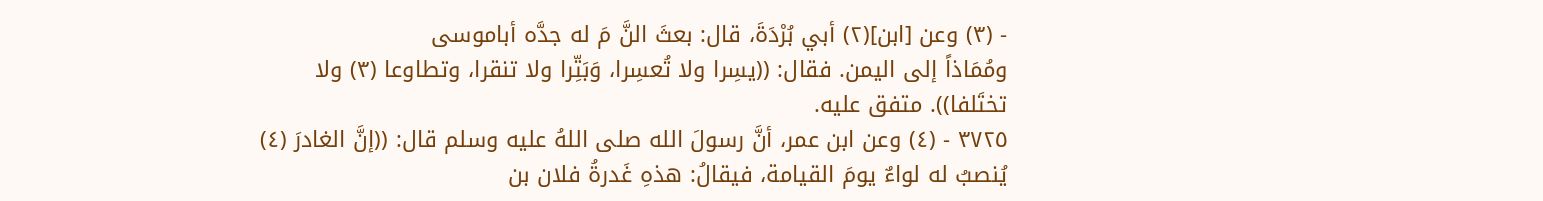- (٣) وعن [ابن](٢) أبي بُرْدَةَ، قال: بعثَ النَّ مَ له جدَّه أباموسى
ومُمَاذاً إلى اليمن. فقال: ((يسِرا ولا تُعسِرا، وَبَتِّرا ولا تنقرا، وتطاوعا (٣) ولا
تختَلفا)). متفق عليه.
٣٧٢٥ - (٤) وعن ابن عمر، أنَّ رسولَ الله صلى اللهُ عليه وسلم قال: ((إنَّ الغادرَ (٤)
يُنصبُ له لواءٌ يومَ القيامة، فيقالُ: هذهِ غَدرةُ فلان بن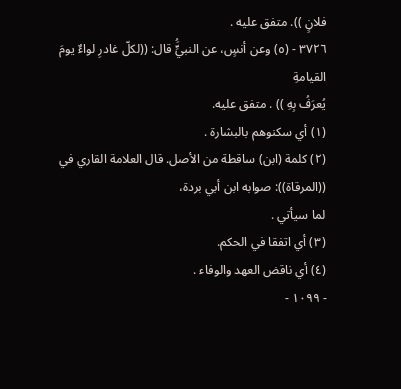فلانٍ )). متفق عليه .
٣٧٢٦ - (٥) وعن أنسٍ، عن النبيٍَُّ قال: ((لكلّ غادرِ لواءٌ يومَ القيامةِ
يُعرَفُ بِهِ )) . متفق عليه.
(١) أي سكنوهم بالبشارة .
(٢) كلمة (ابن) ساقطة من الأصل. قال العلامة القاري في ((المرقاة)): صوابه ابن أبي بردة،
لما سيأتي .
(٣) أي اتفقا في الحكم.
(٤) أي ناقض العهد والوفاء .
- ١٠٩٩ -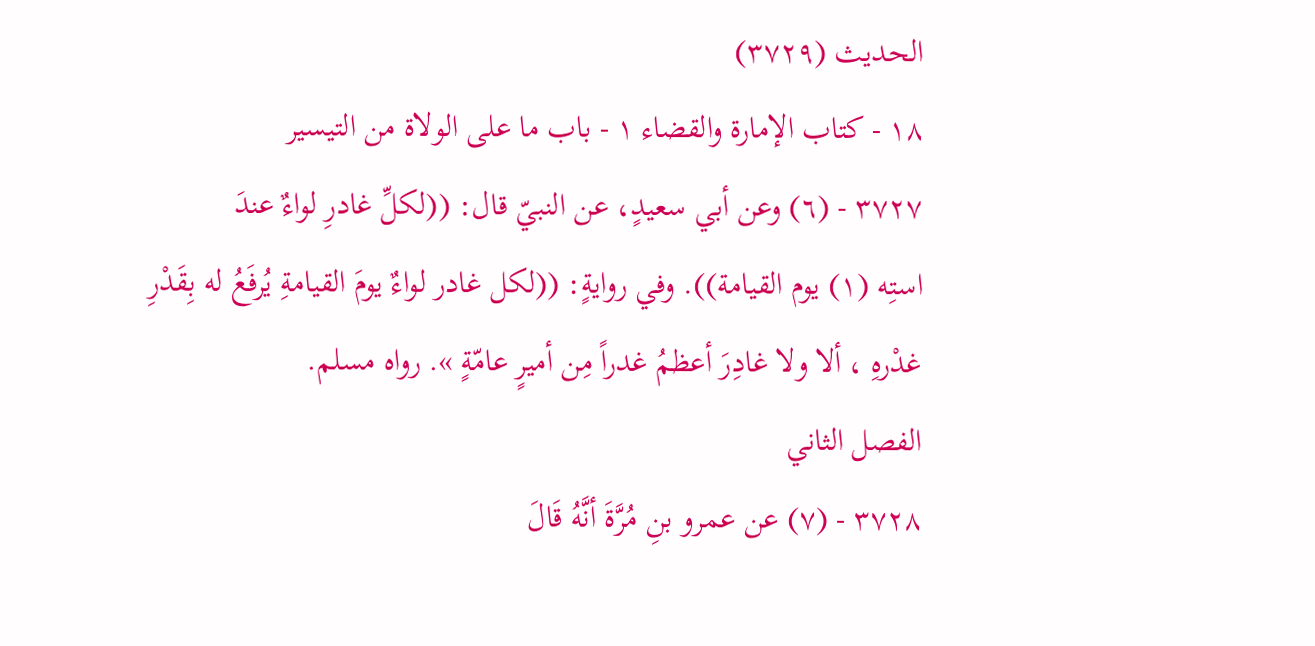الحديث (٣٧٢٩)
١٨ - كتاب الإمارة والقضاء ١ - باب ما على الولاة من التيسير
٣٧٢٧ - (٦) وعن أبي سعيدٍ، عن النبيّ قال: ((لكلِّ غادرِ لواءٌ عندَ
استِه (١) يوم القيامة)). وفي روايةٍ: ((لكل غادر لواءٌ يومَ القيامةِ يُرفَعُ له بِقَدْرِ
غدْرهِ ، ألا ولا غادِرَ أعظمُ غدراً مِن أميرٍ عامّةٍ ». رواه مسلم.
الفصل الثاني
٣٧٢٨ - (٧) عن عمرو بنِ مُرَّةَ أنَّهُ قَالَ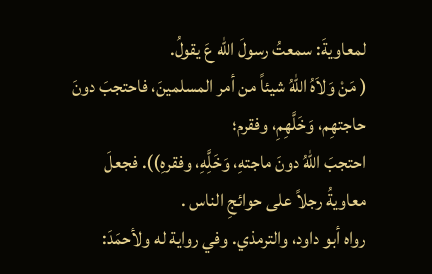لمعاويةَ: سمعتُ رسولَ الله عَ يقولُ.
( مَنْ وَلاَهُ اللهُ شيئاً من أمر المسلمينَ، فاحتجبَ دونَ حاجتهِم، وَخَلَّهِمِ، وفقرم؛
احتجبَ اللهُ دونَ ماجتهِ، وَخَلَِّهِ، وفقرهِ)). فجعلَ معاويةُ رجلاً على حوائجِ الناس .
رواه أبو داود، والترمذي. وفي رواية له ولأحمَدَ: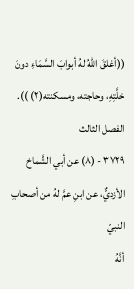((أغلقَ اللهُ لهُ أبوابَ السَّمَاءِ دونَ
خلَّتِهِ، وحاجته، ومسكنته(٢) )).
الفصل الثالث
٣٧٢٩ - (٨) عن أبي الشَّماخ الأزديٌّ، عن ابنِ عمَّ لهُ من أصحابِ النبيّ
أنَّهُ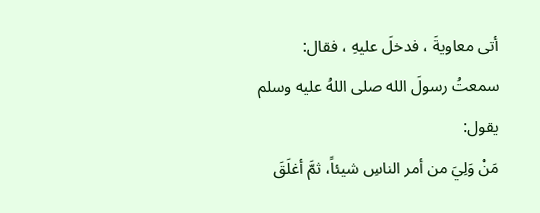أتى معاويةَ ، فدخلَ عليهِ ، فقال: سمعتُ رسولَ الله صلى اللهُ عليه وسلم يقول:
مَنْ وَلِيَ من أمر الناسِ شيئاً، ثمَّ أغلَقَ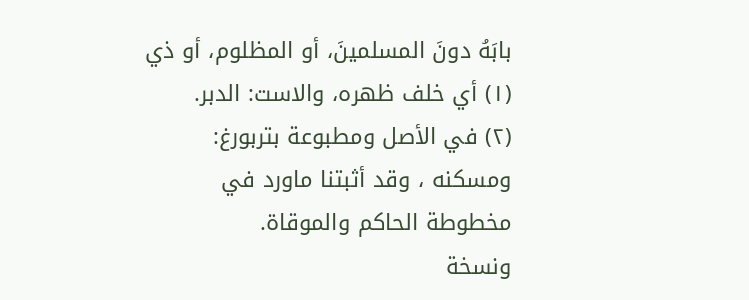بابَهُ دونَ المسلمينَ، أو المظلوم، أو ذي
(١) أي خلف ظهره، والاست: الدبر.
(٢) في الأصل ومطبوعة بتربورغ: ومسكنه ، وقد أثبتنا ماورد في مخطوطة الحاكم والموقاة.
ونسخة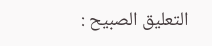التعليق الصبيح :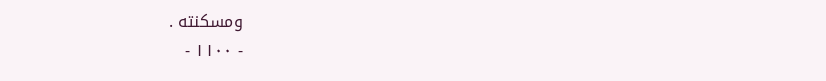ومسكنته .
- ١١٠٠ -